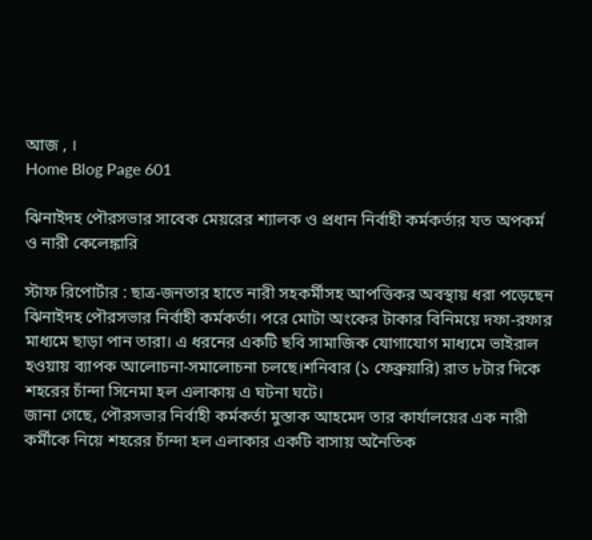আজ , ।
Home Blog Page 601

ঝিনাইদহ পৌরসভার সাবেক মেয়রের শ্যালক ও প্রধান নির্বাহী কর্মকর্তার যত অপকর্ম ও নারী কেলেঙ্কারি

স্টাফ রিপোর্টার : ছাত্র-জনতার হাতে নারী সহকর্মীসহ আপত্তিকর অবস্থায় ধরা পড়েছেন ঝিনাইদহ পৌরসভার নির্বাহী কর্মকর্তা। পরে মোটা অংকের টাকার বিনিময়ে দফা-রফার মাধ্যমে ছাড়া পান তারা। এ ধরনের একটি ছবি সামাজিক যোগাযোগ মাধ্যমে ভাইরাল হওয়ায় ব্যাপক আলোচনা-সমালোচনা চলছে।শনিবার (১ ফেব্রুয়ারি) রাত ৮টার দিকে শহরের চাঁন্দা সিনেমা হল এলাকায় এ ঘটনা ঘটে।
জানা গেছে, পৌরসভার নির্বাহী কর্মকর্তা মুস্তাক আহমেদ তার কার্যালয়ের এক নারী কর্মীকে নিয়ে শহরের চাঁন্দা হল এলাকার একটি বাসায় অনৈতিক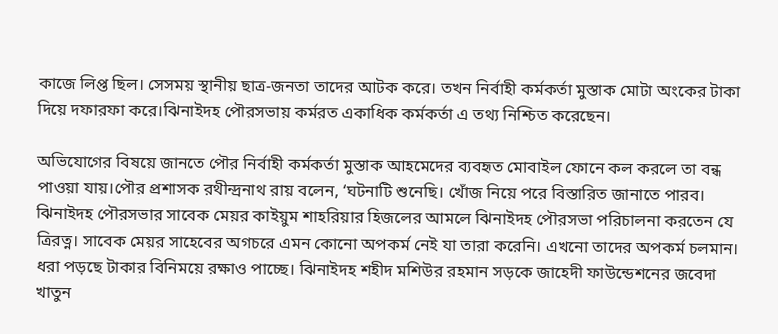কাজে লিপ্ত ছিল। সেসময় স্থানীয় ছাত্র-জনতা তাদের আটক করে। তখন নির্বাহী কর্মকর্তা মুস্তাক মোটা অংকের টাকা দিয়ে দফারফা করে।ঝিনাইদহ পৌরসভায় কর্মরত একাধিক কর্মকর্তা এ তথ্য নিশ্চিত করেছেন।

অভিযোগের বিষয়ে জানতে পৌর নির্বাহী কর্মকর্তা মুস্তাক আহমেদের ব্যবহৃত মোবাইল ফোনে কল করলে তা বন্ধ পাওয়া যায়।পৌর প্রশাসক রথীন্দ্রনাথ রায় বলেন, ‘ঘটনাটি শুনেছি। খোঁজ নিয়ে পরে বিস্তারিত জানাতে পারব।
ঝিনাইদহ পৌরসভার সাবেক মেয়র কাইয়ুম শাহরিয়ার হিজলের আমলে ঝিনাইদহ পৌরসভা পরিচালনা করতেন যে ত্রিরত্ন। সাবেক মেয়র সাহেবের অগচরে এমন কোনো অপকর্ম নেই যা তারা করেনি। এখনো তাদের অপকর্ম চলমান। ধরা পড়ছে টাকার বিনিময়ে রক্ষাও পাচ্ছে। ঝিনাইদহ শহীদ মশিউর রহমান সড়কে জাহেদী ফাউন্ডেশনের জবেদা খাতুন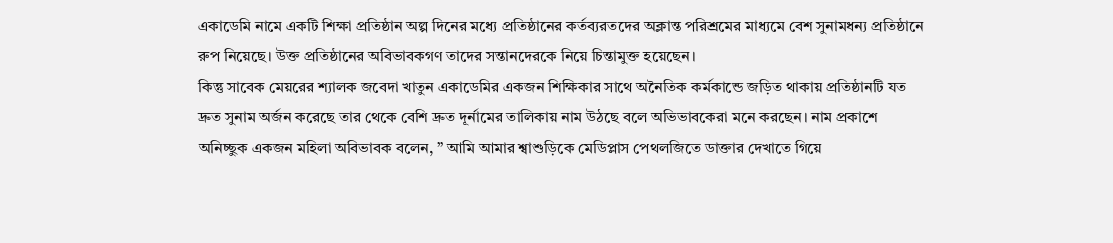একাডেমি নামে একটি শিক্ষা প্রতিষ্ঠান অল্প দিনের মধ্যে প্রতিষ্ঠানের কর্তব্যরতদের অক্লান্ত পরিশ্রমের মাধ্যমে বেশ সুনামধন্য প্রতিষ্ঠানে রুপ নিয়েছে। উক্ত প্রতিষ্ঠানের অবিভাবকগণ তাদের সন্তানদেরকে নিয়ে চিন্তামুক্ত হয়েছেন।
কিন্তু সাবেক মেয়রের শ্যালক জবেদা খাতুন একাডেমির একজন শিক্ষিকার সাথে অনৈতিক কর্মকান্ডে জড়িত থাকায় প্রতিষ্ঠানটি যত দ্রুত সুনাম অর্জন করেছে তার থেকে বেশি দ্রুত দূর্নামের তালিকায় নাম উঠছে বলে অভিভাবকেরা মনে করছেন। নাম প্রকাশে অনিচ্ছুক একজন মহিলা অবিভাবক বলেন, ” আমি আমার শ্বাশুড়িকে মেডিপ্লাস পেথলজিতে ডাক্তার দেখাতে গিয়ে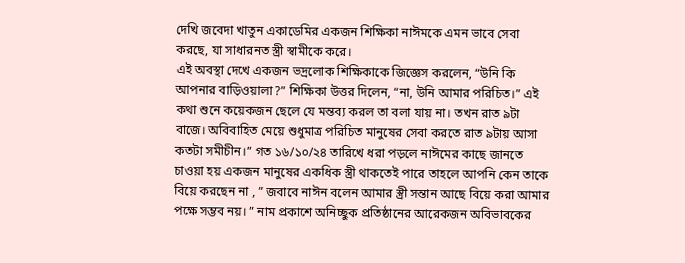দেখি জবেদা খাতুন একাডেমির একজন শিক্ষিকা নাঈমকে এমন ভাবে সেবা করছে, যা সাধারনত স্ত্রী স্বামীকে করে।
এই অবস্থা দেখে একজন ভদ্রলোক শিক্ষিকাকে জিজ্ঞেস করলেন, “উনি কি আপনার বাড়িওয়ালা?” শিক্ষিকা উত্তর দিলেন, “না, উনি আমার পরিচিত।” এই কথা শুনে কয়েকজন ছেলে যে মন্তব্য করল তা বলা যায় না। তখন রাত ৯টা বাজে। অবিবাহিত মেয়ে শুধুমাত্র পরিচিত মানুষের সেবা করতে রাত ৯টায় আসা কতটা সমীচীন।” গত ১৬/১০/২৪ তারিখে ধরা পড়লে নাঈমের কাছে জানতে চাওয়া হয় একজন মানুষের একধিক স্ত্রী থাকতেই পারে তাহলে আপনি কেন তাকে বিয়ে করছেন না , ” জবাবে নাঈন বলেন আমার স্ত্রী সন্তান আছে বিয়ে করা আমার পক্ষে সম্ভব নয়। ” নাম প্রকাশে অনিচ্ছুক প্রতিষ্ঠানের আরেকজন অবিভাবকের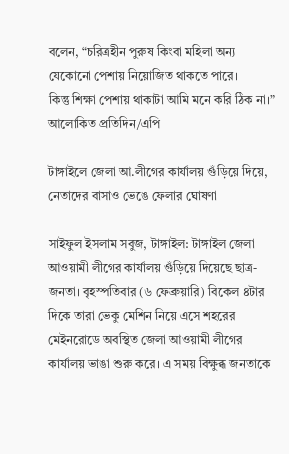বলেন, “চরিত্রহীন পুরুষ কিংবা মহিলা অন্য যেকোনো পেশায় নিয়োজিত থাকতে পারে।
কিন্তু শিক্ষা পেশায় থাকাটা আমি মনে করি ঠিক না।”
আলোকিত প্রতিদিন/এপি

টাঙ্গাইলে জেলা আ.লীগের কার্যালয় গুঁড়িয়ে দিয়ে,  নেতাদের বাসাও ভেঙে ফেলার ঘোষণা

সাইফুল ইসলাম সবুজ, টাঙ্গাইল: টাঙ্গাইল জেলা আওয়ামী লীগের কার্যালয় গুঁড়িয়ে দিয়েছে ছাত্র-জনতা। বৃহস্পতিবার (৬ ফেব্রুয়ারি) বিকেল ৪টার দিকে তারা ভেকু মেশিন নিয়ে এসে শহরের মেইনরোডে অবস্থিত জেলা আওয়ামী লীগের কার্যালয় ভাঙা শুরু করে। এ সময় বিক্ষুব্ধ জনতাকে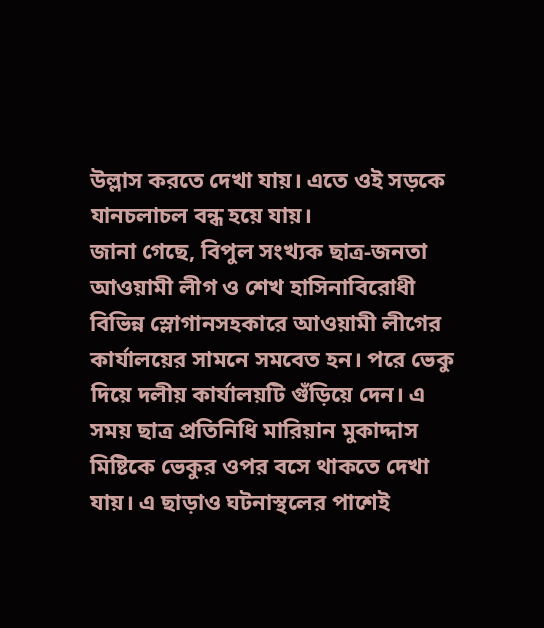উল্লাস করতে দেখা যায়। এতে ওই সড়‌কে যানচলাচল বন্ধ হ‌য়ে যায়।
জানা গেছে, বিপুল সংখ্যক ছাত্র-জনতা আওয়ামী লীগ ও শেখ হাসিনাবিরোধী বিভিন্ন স্লোগানসহকারে আওয়ামী লীগের কার্যালয়ের সামনে সমবেত হন। পরে ভেকু দিয়ে দলীয় কার্যালয়টি গুঁড়িয়ে দেন। এ সময় ছাত্র প্রতিনিধি মারিয়ান মুকাদ্দাস মিষ্টিকে ভেকুর ওপর বসে থাকতে দেখা যায়। এ ছাড়াও ঘটনাস্থলের পাশেই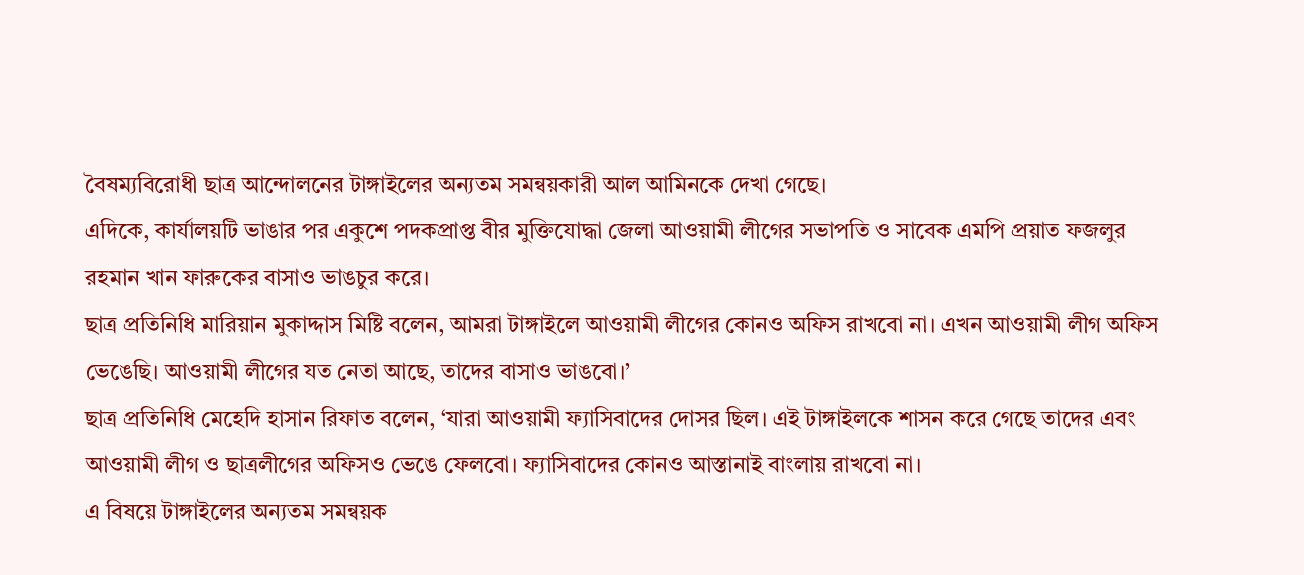বৈষম্যবিরোধী ছাত্র আন্দোলনের টাঙ্গাইলের অন্যতম সমন্বয়কারী আল আমিনকে দেখা গেছে।
এদিকে, কার্যালয়টি ভাঙার পর একুশে পদকপ্রাপ্ত বীর মুক্তিযোদ্ধা জেলা আওয়ামী লীগের সভাপতি ও সাবেক এমপি প্রয়াত ফজলুর রহমান খান ফারুকের বাসাও ভাঙচুর করে।
ছাত্র প্রতিনিধি মারিয়ান মুকাদ্দাস মিষ্টি বলেন, আমরা টাঙ্গাইলে আওয়ামী লীগের কোনও অফিস রাখবো না। এখন আওয়ামী লীগ অফিস ভেঙেছি। আওয়ামী লীগের যত নেতা আছে, তাদের বাসাও ভাঙবো।’
ছাত্র প্রতিনিধি মেহেদি হাসান রিফাত বলেন, ‘যারা আওয়ামী ফ্যাসিবাদের দোসর ছিল। এই টাঙ্গাইলকে শাসন করে গেছে তাদের এবং আওয়ামী লীগ ও ছাত্রলীগের অফিসও ভেঙে ফেলবো। ফ্যাসিবাদের কোনও আস্তানাই বাংলায় রাখবো না।
এ বিষয়ে টাঙ্গাইলের অন্যতম সমন্বয়ক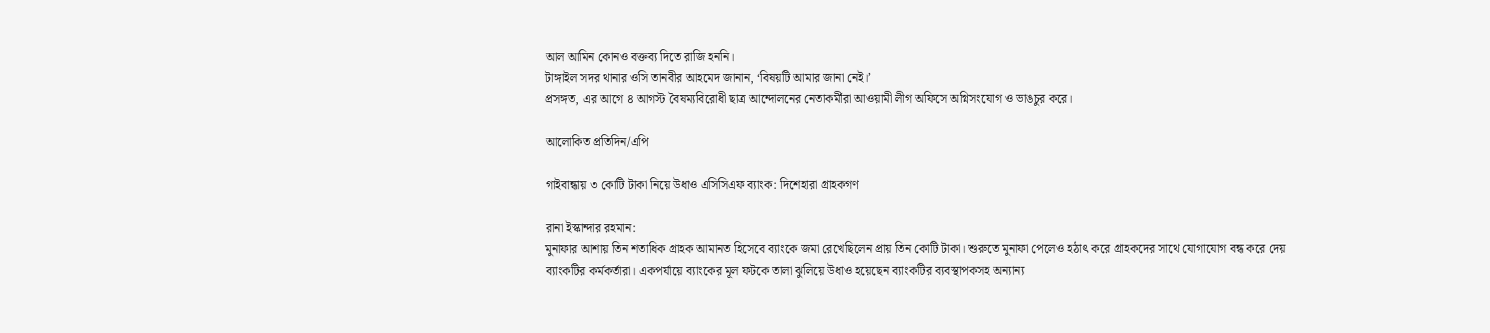আল আমিন কোনও বক্তব্য দিতে রাজি হননি।
টাঙ্গাইল সদর থানার ওসি তানবীর আহমেদ জানান, ‘বিষয়টি আমার জানা নেই।’
প্রসঙ্গত, এর আগে ৪ আগস্ট বৈষম্যবিরোধী ছাত্র আন্দোলনের নেতাকর্মীরা আওয়ামী লীগ অফিসে অগ্নিসংযোগ ও ভাঙচুর করে।

আলোকিত প্রতিদিন/এপি

গাইবান্ধায় ৩ কোটি টাকা নিয়ে উধাও এসিসিএফ ব্যাংক: দিশেহারা গ্রাহকগণ

রানা ইস্কান্দার রহমান:
মুনাফার আশায় তিন শতাধিক গ্রাহক আমানত হিসেবে ব্যাংকে জমা রেখেছিলেন প্রায় তিন কোটি টাকা। শুরুতে মুনাফা পেলেও হঠাৎ করে গ্রাহকদের সাথে যোগাযোগ বন্ধ করে দেয় ব্যাংকটির কর্মকর্তারা। একপর্যায়ে ব্যাংকের মূল ফটকে তালা ঝুলিয়ে উধাও হয়েছেন ব্যাংকটির ব্যবস্থাপকসহ অন্যান্য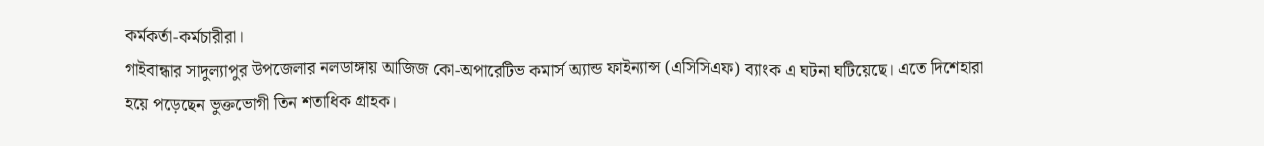কর্মকর্তা-কর্মচারীরা।
গাইবান্ধার সাদুল্যাপুর উপজেলার নলডাঙ্গায় আজিজ কো-অপারেটিভ কমার্স অ্যান্ড ফাইন্যান্স (এসিসিএফ) ব্যাংক এ ঘটনা ঘটিয়েছে। এতে দিশেহারা হয়ে পড়েছেন ভুক্তভোগী তিন শতাধিক গ্রাহক।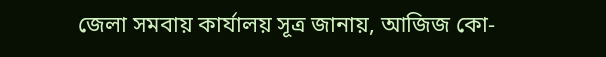জেলা সমবায় কার্যালয় সূত্র জানায়, আজিজ কো-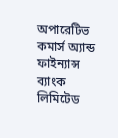অপারেটিভ কমার্স অ্যান্ড ফাইন্যান্স ব্যাংক লিমিটেড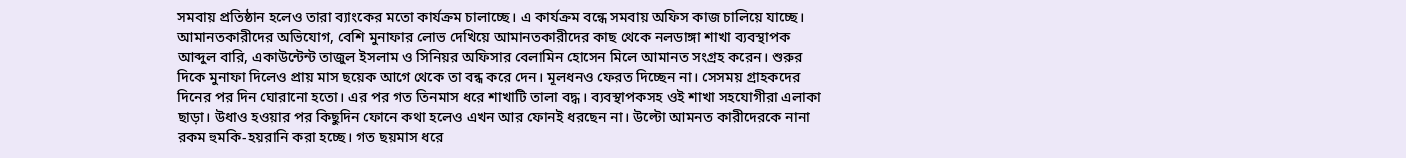সমবায় প্রতিষ্ঠান হলেও তারা ব্যাংকের মতো কার্যক্রম চালাচ্ছে। এ কার্যক্রম বন্ধে সমবায় অফিস কাজ চালিয়ে যাচ্ছে।
আমানতকারীদের অভিযোগ, বেশি মুনাফার লোভ দেখিয়ে আমানতকারীদের কাছ থেকে নলডাঙ্গা শাখা ব্যবস্থাপক আব্দুল বারি, একাউন্টেন্ট তাজুল ইসলাম ও সিনিয়র অফিসার বেলামিন হোসেন মিলে আমানত সংগ্রহ করেন। শুরুর দিকে মুনাফা দিলেও প্রায় মাস ছয়েক আগে থেকে তা বন্ধ করে দেন। মূলধনও ফেরত দিচ্ছেন না। সেসময় গ্রাহকদের দিনের পর দিন ঘোরানো হতো। এর পর গত তিনমাস ধরে শাখাটি তালা বদ্ধ। ব্যবস্থাপকসহ ওই শাখা সহযোগীরা এলাকা ছাড়া। উধাও হওয়ার পর কিছুদিন ফোনে কথা হলেও এখন আর ফোনই ধরছেন না। উল্টো আমনত কারীদেরকে নানা রকম হুমকি-হয়রানি করা হচ্ছে। গত ছয়মাস ধরে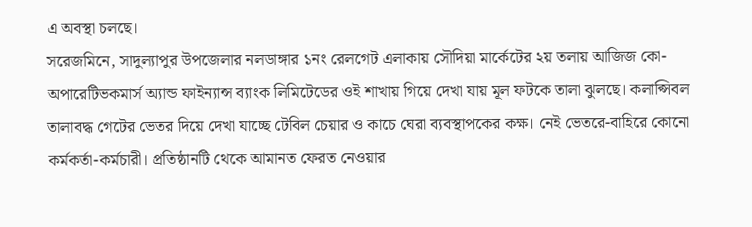এ অবস্থা চলছে।
সরেজমিনে, সাদুল্যাপুর উপজেলার নলডাঙ্গার ১নং রেলগেট এলাকায় সৌদিয়া মার্কেটের ২য় তলায় আজিজ কো-অপারেটিভকমার্স অ্যান্ড ফাইন্যান্স ব্যাংক লিমিটেডের ওই শাখায় গিয়ে দেখা যায় মূল ফটকে তালা ঝুলছে। কলাপ্সিবল তালাবদ্ধ গেটের ভেতর দিয়ে দেখা যাচ্ছে টেবিল চেয়ার ও কাচে ঘেরা ব্যবস্থাপকের কক্ষ। নেই ভেতরে-বাহিরে কোনো কর্মকর্তা-কর্মচারী। প্রতিষ্ঠানটি থেকে আমানত ফেরত নেওয়ার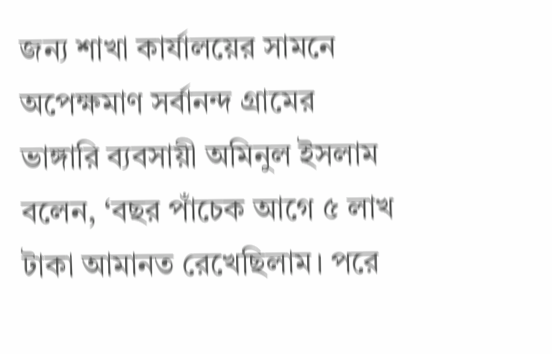জন্য শাখা কার্যালয়ের সামনে অপেক্ষমাণ সর্বানন্দ গ্রামের ভাঙ্গারি ব্যবসায়ী অমিনুল ইসলাম বলেন, ‘বছর পাঁচেক আগে ৫ লাখ টাকা আমানত রেখেছিলাম। পরে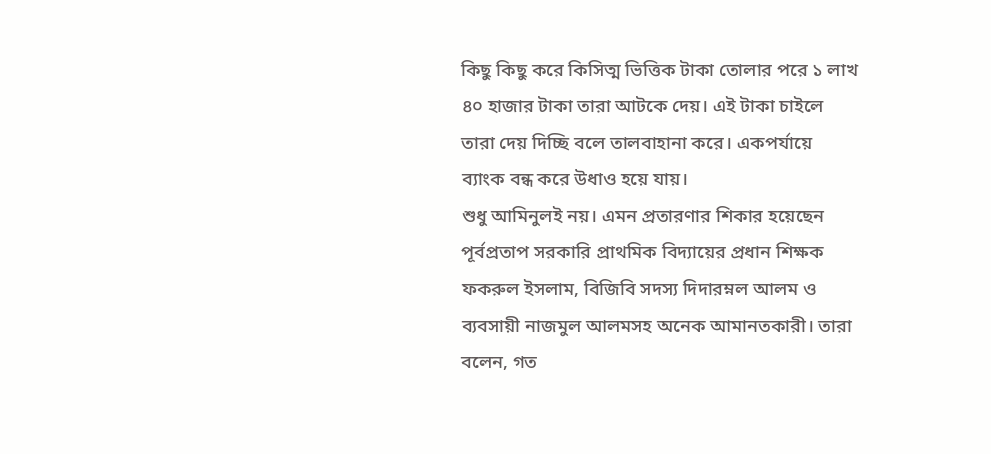কিছু কিছু করে কিসিত্ম ভিত্তিক টাকা তোলার পরে ১ লাখ ৪০ হাজার টাকা তারা আটকে দেয়। এই টাকা চাইলে তারা দেয় দিচ্ছি বলে তালবাহানা করে। একপর্যায়ে ব্যাংক বন্ধ করে উধাও হয়ে যায়।
শুধু আমিনুলই নয়। এমন প্রতারণার শিকার হয়েছেন পূর্বপ্রতাপ সরকারি প্রাথমিক বিদ্যায়ের প্রধান শিক্ষক ফকরুল ইসলাম, বিজিবি সদস্য দিদারম্নল আলম ও ব্যবসায়ী নাজমুল আলমসহ অনেক আমানতকারী। তারা বলেন, গত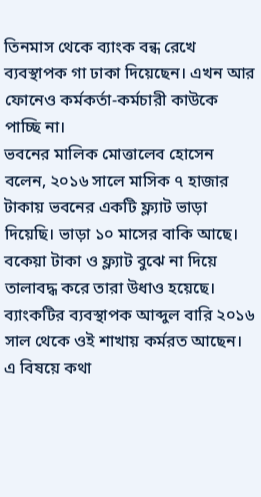তিনমাস থেকে ব্যাংক বন্ধ রেখে ব্যবস্থাপক গা ঢাকা দিয়েছেন। এখন আর ফোনেও কর্মকর্তা-কর্মচারী কাউকে পাচ্ছি না।
ভবনের মালিক মোত্তালেব হোসেন বলেন, ২০১৬ সালে মাসিক ৭ হাজার টাকায় ভবনের একটি ফ্ল্যাট ভাড়া দিয়েছি। ভাড়া ১০ মাসের বাকি আছে। বকেয়া টাকা ও ফ্ল্যাট বুঝে না দিয়ে তালাবদ্ধ করে তারা উধাও হয়েছে। ব্যাংকটির ব্যবস্থাপক আব্দুল বারি ২০১৬ সাল থেকে ওই শাখায় কর্মরত আছেন। এ বিষয়ে কথা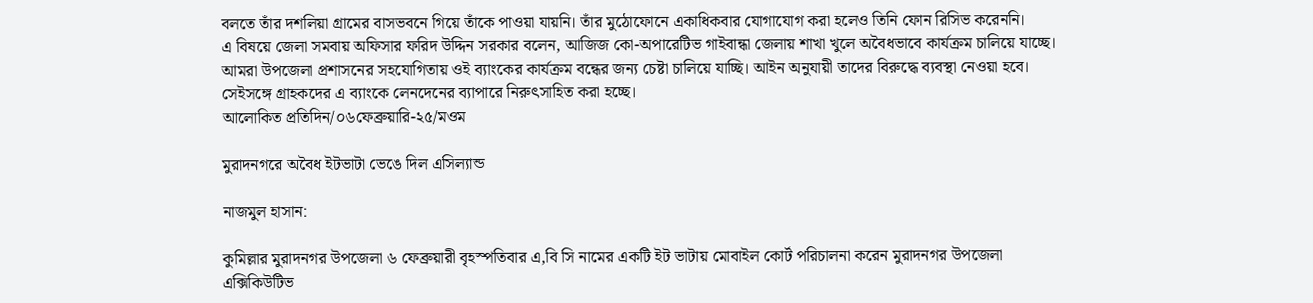বলতে তাঁর দশলিয়া গ্রামের বাসভবনে গিয়ে তাঁকে পাওয়া যায়নি। তাঁর মুঠোফোনে একাধিকবার যোগাযোগ করা হলেও তিনি ফোন রিসিভ করেননি।
এ বিষয়ে জেলা সমবায় অফিসার ফরিদ উদ্দিন সরকার বলেন, আজিজ কো-অপারেটিভ গাইবান্ধা জেলায় শাখা খুলে অবৈধভাবে কার্যক্রম চালিয়ে যাচ্ছে। আমরা উপজেলা প্রশাসনের সহযোগিতায় ওই ব্যাংকের কার্যক্রম বন্ধের জন্য চেষ্টা চালিয়ে যাচ্ছি। আইন অনুযায়ী তাদের বিরুদ্ধে ব্যবস্থা নেওয়া হবে। সেইসঙ্গে গ্রাহকদের এ ব্যাংকে লেনদেনের ব্যাপারে নিরুৎসাহিত করা হচ্ছে।
আলোকিত প্রতিদিন/০৬ফেব্রুয়ারি-২৫/মওম

মুরাদনগরে অবৈধ ইটভাটা ভেঙে দিল এসিল্যান্ড

নাজমুল হাসান:

কুমিল্লার মুরাদনগর উপজেলা ৬ ফেব্রুয়ারী বৃহস্পতিবার এ,বি সি নামের একটি ইট ভাটায় মোবাইল কোর্ট পরিচালনা করেন মুরাদনগর উপজেলা এক্সিকিউটিভ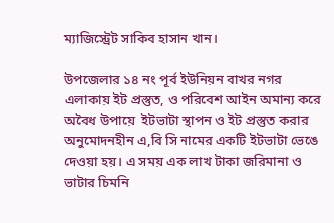ম্যাজিস্ট্রেট সাকিব হাসান খান।

উপজেলার ১৪ নং পূর্ব ইউনিয়ন বাখর নগর এলাকায় ইট প্রস্তুত, ও পরিবেশ আইন অমান্য করে অবৈধ উপায়ে  ইটভাটা স্থাপন ও ইট প্রস্তুত করার অনুমোদনহীন এ,বি সি নামের একটি ইটভাটা ভেঙে দেওয়া হয়। এ সময় এক লাখ টাকা জরিমানা ও ভাটার চিমনি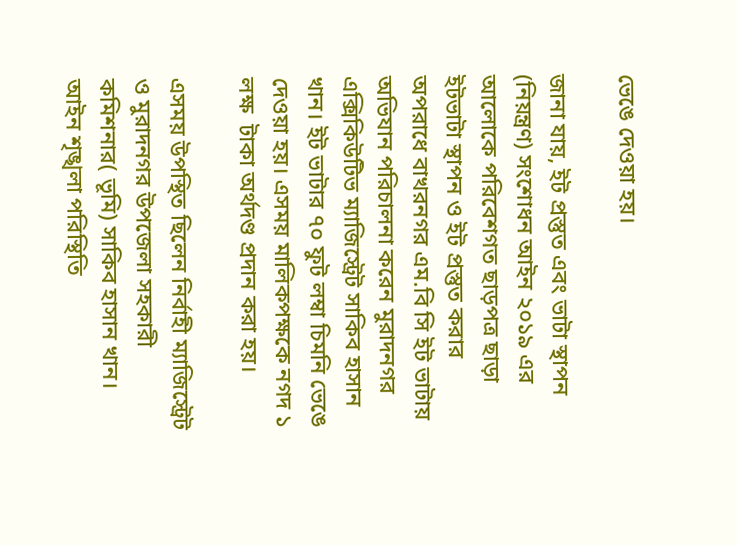ভেঙে দেওয়া হয়।

জানা যায়, ইট প্রস্তুত এবং ভাটা স্থাপন (নিয়ন্ত্রণ) সংশোধন আইন ২০১৯ এর আলোকে পরিবেশগত ছাড়পত্র ছাড়া ইটভাটা স্থাপন ও ইট প্রস্তুত করার অপরাধে বাখরনগর এম.বি সি ইট ভাটায় অভিযান পরিচালনা করেন মুরাদনগর এক্সিকিউটিভ ম্যাজিস্ট্রেট সাকিব হাসান খান। ইট ভাটার ৭০ ফুট লম্বা চিমনি ভেঙে দেওয়া হয়। এসময় মালিকপক্ষকে নগদ ১ লক্ষ  টাকা অর্থদণ্ড প্রদান করা হয়।

এসময় উপস্থিত ছিলেন নির্বাহী ম্যাজিস্ট্রেট ও মুরাদনগর উপজেলা সহকারী কমিশনার( ভূমি) সাকিব হাসান খান। আইন শৃঙ্খলা পরিস্থিতি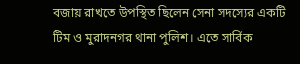বজায় রাখতে উপস্থিত ছিলেন সেনা সদস্যের একটি টিম ও মুরাদনগর থানা পুলিশ। এতে সার্বিক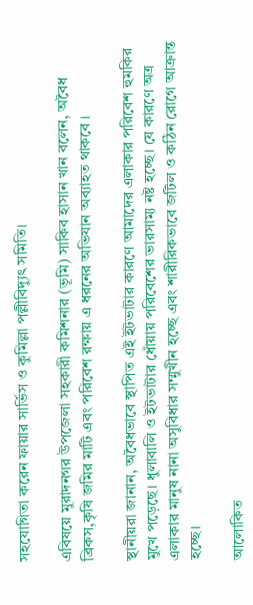সহযোগিতা করেন ফায়ার সার্ভিস ও কুমিল্লা পল্লীবিদ্যুৎ সমিতি।

এবিষয়ে মুরাদনগর উপজেলা সহকারী কমিশনার (ভূমি) সাকিব হাসান খান বলেন, অবৈধ ব্রিকস,কৃষি জমির মাটি এবং পরিবেশ রক্ষায় এ ধরনের অভিযান অব্যাহত থাকবে ।

স্থানীয়রা জানান, অবৈধভাবে স্থাপিত এই ইটভাটার কারণে আমাদের এলাকার পরিবেশ হুমকির মুখে পড়েছে। ধুলাবালি ও ইটভাটার ধোঁয়ায় পরিবেশের ভারসাম্য নষ্ট হচ্ছে। যে কারণে অত্র এলাকার মানুষ নানা অসুবিধার সম্মুখীন হচ্ছে এবং শারীরিকভাবে জটিল ও কঠিন রোগে আক্রান্ত হচ্ছে।

আলোকিত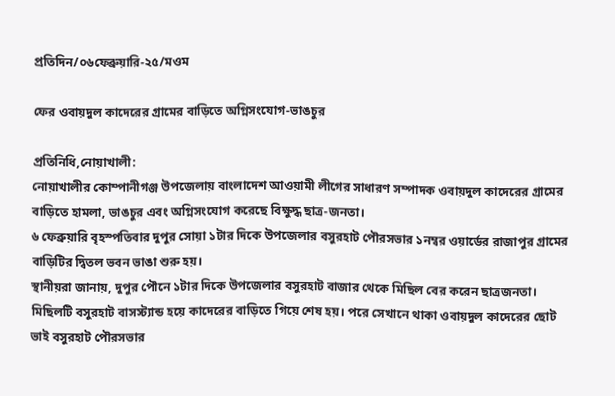প্রতিদিন/০৬ফেব্রুয়ারি-২৫/মওম

ফের ওবায়দুল কাদেরের গ্রামের বাড়িতে অগ্নিসংযোগ-ভাঙচুর

প্রতিনিধি,নোয়াখালী:
নোয়াখালীর কোম্পানীগঞ্জ উপজেলায় বাংলাদেশ আওয়ামী লীগের সাধারণ সম্পাদক ওবায়দুল কাদেরের গ্রামের বাড়িতে হামলা, ভাঙচুর এবং অগ্নিসংযোগ করেছে বিক্ষুদ্ধ ছাত্র-জনতা।
৬ ফেব্রুয়ারি বৃহস্পতিবার দুপুর সোয়া ১টার দিকে উপজেলার বসুরহাট পৌরসভার ১নম্বর ওয়ার্ডের রাজাপুর গ্রামের বাড়িটির দ্বিতল ভবন ভাঙা শুরু হয়।
স্থানীয়রা জানায়, দুপুর পৌনে ১টার দিকে উপজেলার বসুরহাট বাজার থেকে মিছিল বের করেন ছাত্রজনতা। মিছিলটি বসুরহাট বাসস্ট্যান্ড হয়ে কাদেরের বাড়িতে গিয়ে শেষ হয়। পরে সেখানে থাকা ওবায়দুল কাদেরের ছোট ভাই বসুরহাট পৌরসভার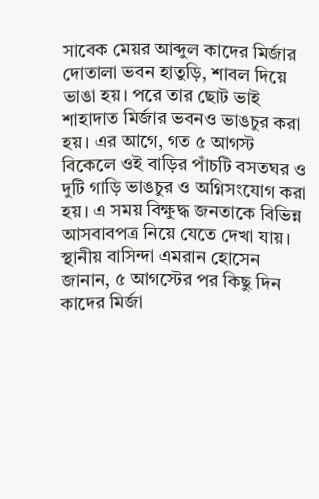সাবেক মেয়র আব্দুল কাদের মির্জার দোতালা ভবন হাতুড়ি, শাবল দিয়ে ভাঙা হয়। পরে তার ছোট ভাই শাহাদাত মির্জার ভবনও ভাঙচুর করা হয়। এর আগে, গত ৫ আগস্ট বিকেলে ওই বাড়ির পাঁচটি বসতঘর ও দুটি গাড়ি ভাঙচুর ও অগ্নিসংযোগ করা হয়। এ সময় বিক্ষুদ্ধ জনতাকে বিভিন্ন আসবাবপত্র নিয়ে যেতে দেখা যায়।
স্থানীয় বাসিন্দা এমরান হোসেন জানান, ৫ আগস্টের পর কিছু দিন কাদের মির্জা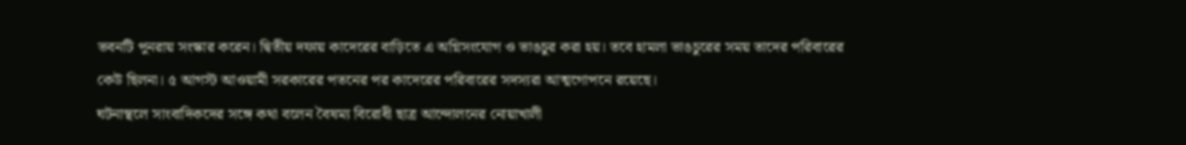ভবনটি পুনরায় সংস্কার করেন। দ্বিতীয় দফায় কাদেরের বাড়িতে এ অগ্নিসংযোগ ও ভাঙচুর করা হয়। তবে হামলা ভাঙচুরের সময় তাদের পরিবারের কেউ ছিলনা। ৫ আগস্ট আওয়ামী সরকারের পতনের পর কাদেরের পরিবারের সদস্যরা আত্মগোপনে রয়েছে।
ঘটনাস্থলে সাংবাদিকদের সঙ্গে কথা বলেন বৈষম্য বিরোধী ছাত্র আন্দোলনের নোয়াখালী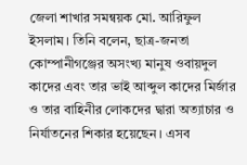জেলা শাখার সমন্বয়ক মো. আরিফুল ইসলাম। তিনি বলেন, ছাত্র-জনতা কোম্পানীগঞ্জের অসংখ্য মানুষ ওবায়দুল কাদের এবং তার ভাই আব্দুল কাদের মির্জার ও তার বাহিনীর লোকদের দ্বারা অত্যাচার ও নির্যাতনের শিকার হয়েছেন। এসব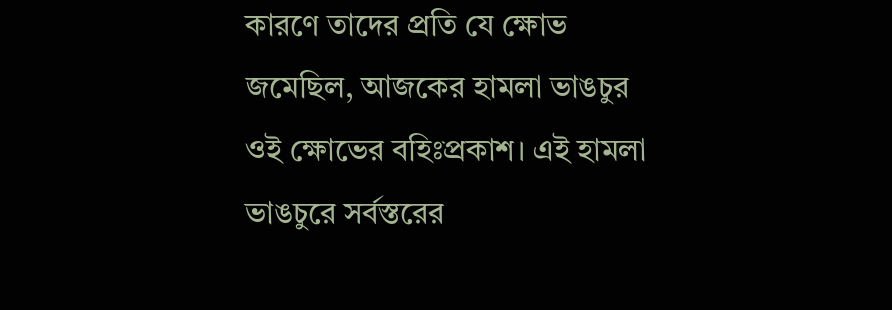কারণে তাদের প্রতি যে ক্ষোভ জমেছিল, আজকের হামলা ভাঙচুর ওই ক্ষোভের বহিঃপ্রকাশ। এই হামলা ভাঙচুরে সর্বস্তরের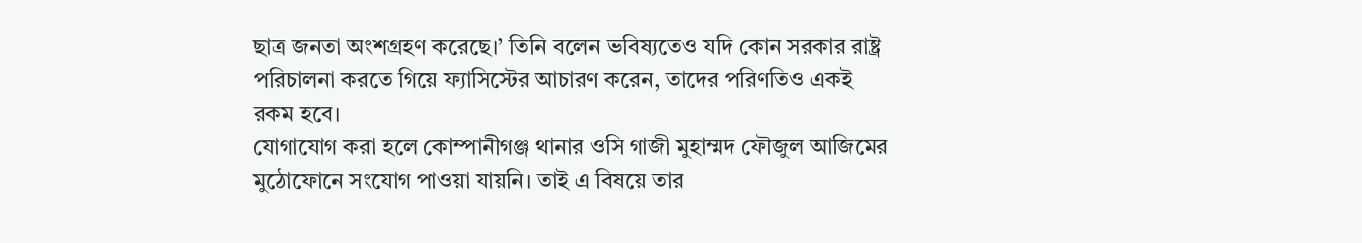ছাত্র জনতা অংশগ্রহণ করেছে।’ তিনি বলেন ভবিষ্যতেও যদি কোন সরকার রাষ্ট্র পরিচালনা করতে গিয়ে ফ্যাসিস্টের আচারণ করেন, তাদের পরিণতিও একই রকম হবে।
যোগাযোগ করা হলে কোম্পানীগঞ্জ থানার ওসি গাজী মুহাম্মদ ফৌজুল আজিমের মুঠোফোনে সংযোগ পাওয়া যায়নি। তাই এ বিষয়ে তার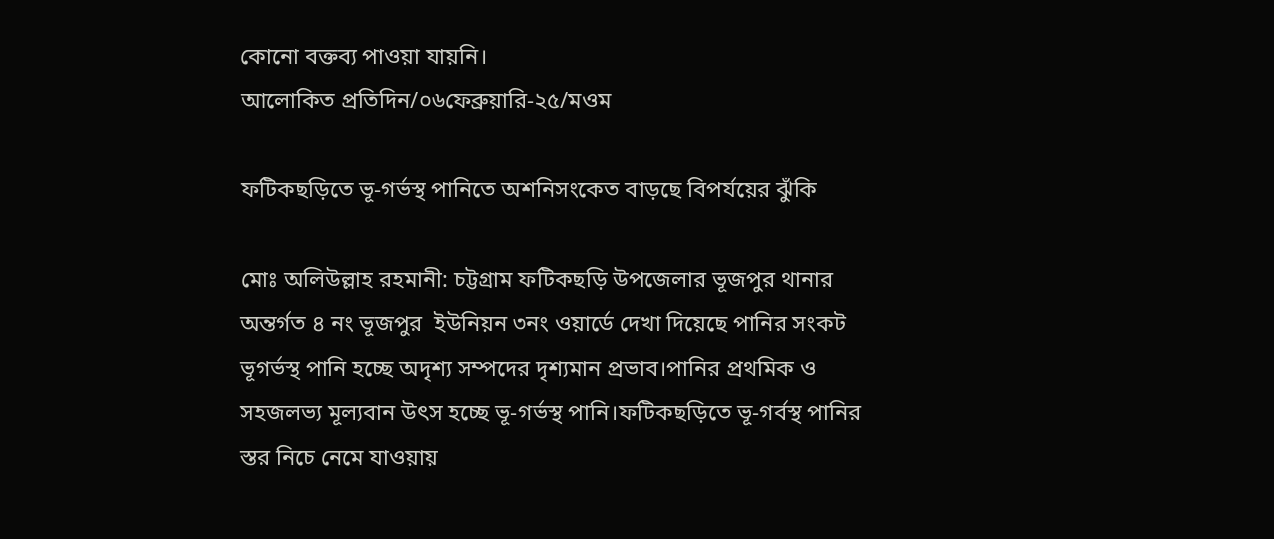কোনো বক্তব্য পাওয়া যায়নি।
আলোকিত প্রতিদিন/০৬ফেব্রুয়ারি-২৫/মওম

ফটিকছড়িতে ভূ-গর্ভস্থ পানিতে অশনিসংকেত বাড়ছে বিপর্যয়ের ঝুঁকি

মোঃ অলিউল্লাহ রহমানী: চট্টগ্রাম ফটিকছড়ি উপজেলার ভূজপুর থানার অন্তর্গত ৪ নং ভূজপুর  ইউনিয়ন ৩নং ওয়ার্ডে দেখা দিয়েছে পানির সংকট
ভূগর্ভস্থ পানি হচ্ছে অদৃশ্য সম্পদের দৃশ্যমান প্রভাব।পানির প্রথমিক ও সহজলভ্য মূল্যবান উৎস হচ্ছে ভূ-গর্ভস্থ পানি।ফটিকছড়িতে ভূ-গর্বস্থ পানির স্তর নিচে নেমে যাওয়ায়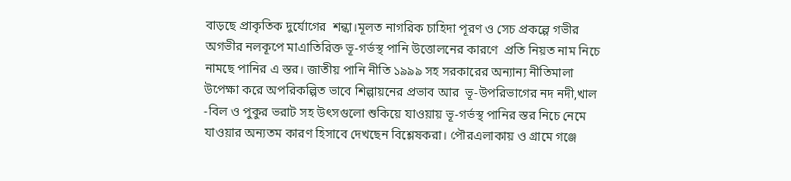বাড়ছে প্রাকৃতিক দুর্যোগের  শন্কা।মূলত নাগরিক চাহিদা পূরণ ও সেচ প্রকল্পে গভীর অগভীর নলকূপে মাএাতিরিক্ত ভূ-গর্ভস্থ পানি উত্তোলনের কারণে  প্রতি নিয়ত নাম নিচে নামছে পানির এ স্তর। জাতীয় পানি নীতি ১৯৯৯ সহ সরকারের অন্যান্য নীতিমালা উপেক্ষা করে অপরিকল্পিত ভাবে শিল্পায়নের প্রভাব আর  ভূ-উপরিভাগের নদ নদী,খাল -বিল ও পুকুর ভরাট সহ উৎসগুলো শুকিয়ে যাওয়ায় ভূ-গর্ভস্থ পানির স্তর নিচে নেমে যাওয়ার অন্যতম কারণ হিসাবে দেখছেন বিশ্লেষকরা। পৌরএলাকায় ও গ্রামে গঞ্জে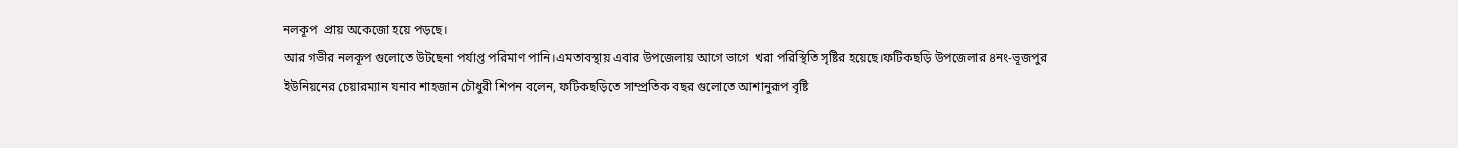নলকূপ  প্রায় অকেজো হয়ে পড়ছে।
আর গভীর নলকূপ গুলোতে উটছেনা পর্যাপ্ত পরিমাণ পানি।এমতাবস্থায় এবার উপজেলায় আগে ভাগে  খরা পরিস্থিতি সৃষ্টির হয়েছে।ফটিকছড়ি উপজেলার ৪নং-ভূজপুর ইউনিয়নের চেয়ারম্যান যনাব শাহজান চৌধুরী শিপন বলেন, ফটিকছড়িতে সাম্প্রতিক বছর গুলোতে আশানুরূপ বৃষ্টি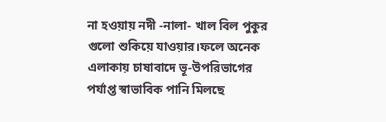না হওয়ায় নদী -নালা- খাল বিল পুকুর গুলো শুকিয়ে যাওয়ার।ফলে অনেক এলাকায় চাষাবাদে ভূ-উপরিভাগের পর্যাপ্ত স্বাভাবিক পানি মিলছে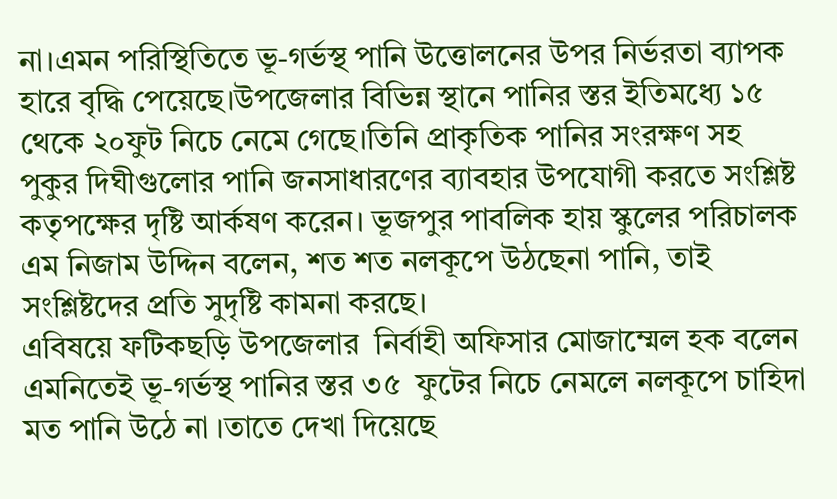না।এমন পরিস্থিতিতে ভূ-গর্ভস্থ পানি উত্তোলনের উপর নির্ভরতা ব্যাপক হারে বৃদ্ধি পেয়েছে।উপজেলার বিভিন্ন স্থানে পানির স্তর ইতিমধ্যে ১৫ থেকে ২০ফুট নিচে নেমে গেছে।তিনি প্রাকৃতিক পানির সংরক্ষণ সহ পুকুর দিঘীগুলোর পানি জনসাধারণের ব্যাবহার উপযোগী করতে সংশ্লিষ্ট কতৃপক্ষের দৃষ্টি আর্কষণ করেন। ভূজপুর পাবলিক হায় স্কুলের পরিচালক এম নিজাম উদ্দিন বলেন, শত শত নলকূপে উঠছেনা পানি, তাই সংশ্লিষ্টদের প্রতি সুদৃষ্টি কামনা করছে।
এবিষয়ে ফটিকছড়ি উপজেলার  নির্বাহী অফিসার মোজাম্মেল হক বলেন এমনিতেই ভূ-গর্ভস্থ পানির স্তর ৩৫  ফুটের নিচে নেমলে নলকূপে চাহিদা মত পানি উঠে না ।তাতে দেখা দিয়েছে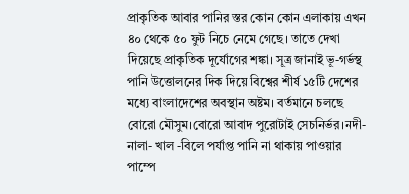প্রাকৃতিক আবার পানির স্তর কোন কোন এলাকায় এখন ৪০ থেকে ৫০ ফুট নিচে নেমে গেছে। তাতে দেখা দিয়েছে প্রাকৃতিক দূর্যোগের শঙ্কা। সূত্র জানাই ভূ-গর্ভস্থ পানি উত্তোলনের দিক দিয়ে বিশ্বের শীর্ষ ১৫টি দেশের মধ্যে বাংলাদেশের অবস্থান অষ্টম। বর্তমানে চলছে বোরো মৌসুম।বোরো আবাদ পুরোটাই সেচনির্ভর।নদী- নালা- খাল -বিলে পর্যাপ্ত পানি না থাকায় পাওয়ার পাম্পে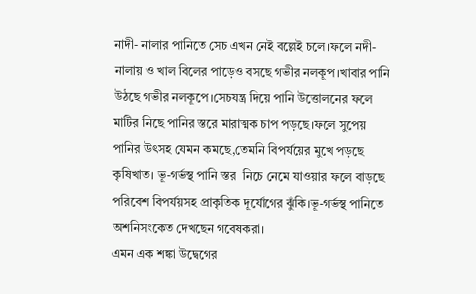নাদী- নালার পানিতে সেচ এখন নেই বল্লেই চলে।ফলে নদী- নালায় ও খাল বিলের পাড়েও বসছে গভীর নলকূপ।খাবার পানি উঠছে গভীর নলকূপে।সেচযন্ত্র দিয়ে পানি উত্তোলনের ফলে মাটির নিছে পানির স্তরে মারাত্মক চাপ পড়ছে।ফলে সুপেয় পানির উৎসহ যেমন কমছে,তেমনি বিপর্যয়ের মুখে পড়ছে কৃষিখাত। ভূ-গর্ভস্থ পানি স্তর  নিচে নেমে যাওয়ার ফলে বাড়ছে পরিবেশ বিপর্যয়সহ প্রাকৃতিক দূর্যোগের ঝুঁকি।ভূ-গর্ভস্থ পানিতে অশনিসংকেত দেখছেন গবেষকরা।
এমন এক শঙ্কা উদ্বেগের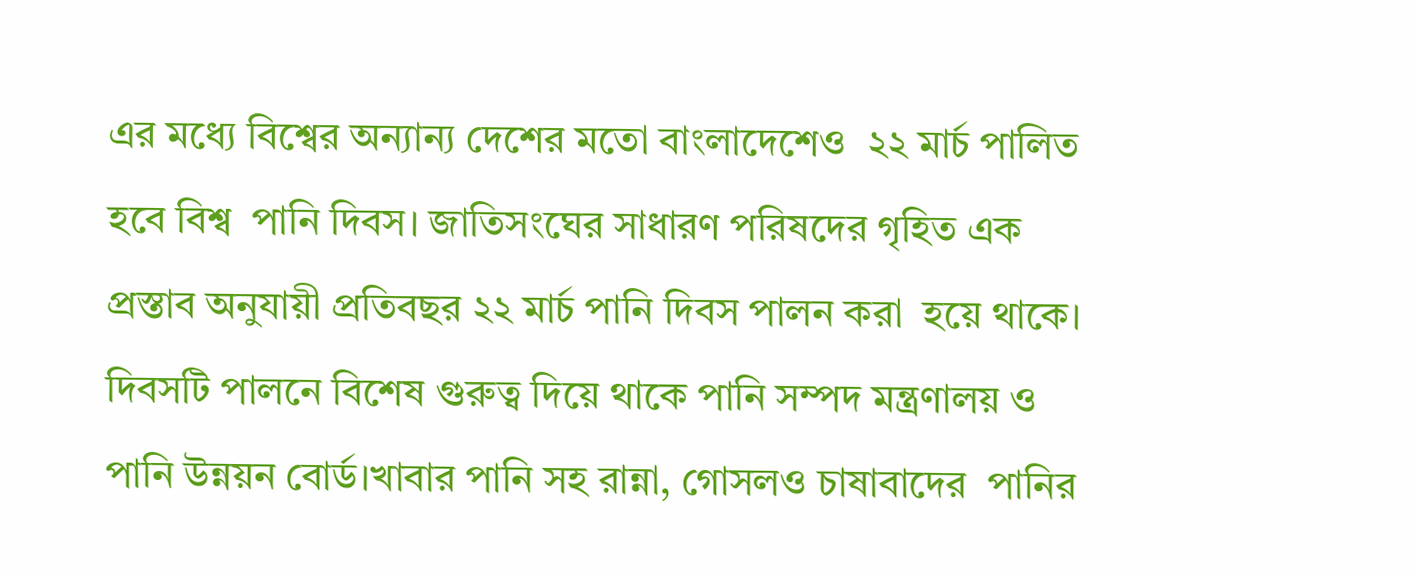এর মধ্যে বিশ্বের অন্যান্য দেশের মতো বাংলাদেশেও  ২২ মার্চ পালিত হবে বিশ্ব  পানি দিবস। জাতিসংঘের সাধারণ পরিষদের গৃহিত এক প্রস্তাব অনুযায়ী প্রতিবছর ২২ মার্চ পানি দিবস পালন করা  হয়ে থাকে।  দিবসটি পালনে বিশেষ গুরুত্ব দিয়ে থাকে পানি সম্পদ মন্ত্রণালয় ও পানি উন্নয়ন বোর্ড।খাবার পানি সহ রান্না, গোসলও চাষাবাদের  পানির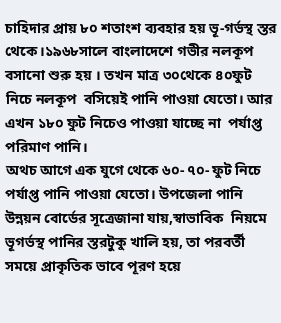চাহিদার প্রায় ৮০ শতাংশ ব্যবহার হয় ভূ-গর্ভস্থ স্তর থেকে।১৯৬৮সালে বাংলাদেশে গভীর নলকূপ বসানো শুরু হয় । তখন মাত্র ৩০থেকে ৪০ফুট নিচে নলকূপ  বসিয়েই পানি পাওয়া যেতো। আর এখন ১৮০ ফুট নিচেও পাওয়া যাচ্ছে না  পর্যাপ্ত পরিমাণ পানি।
অথচ আগে এক যুগে থেকে ৬০- ৭০- ফুট নিচে পর্যাপ্ত পানি পাওয়া যেতো। উপজেলা পানি উন্নয়ন বোর্ডের সূত্রেজানা যায়,স্বাভাবিক  নিয়মে ভূগর্ভস্থ পানির স্তরটুকু খালি হয়, তা পরবর্তী সময়ে প্রাকৃতিক ভাবে পূরণ হয়ে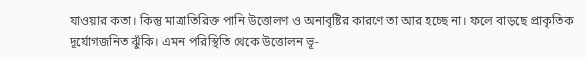যাওয়ার কতা। কিন্তু মাত্রাতিরিক্ত পানি উত্তোলণ ও অনাবৃষ্টির কারণে তা আর হচ্ছে না। ফলে বাড়ছে প্রাকৃতিক দূর্যোগজনিত ঝুঁকি। এমন পরিস্থিতি থেকে উত্তোলন ভূ-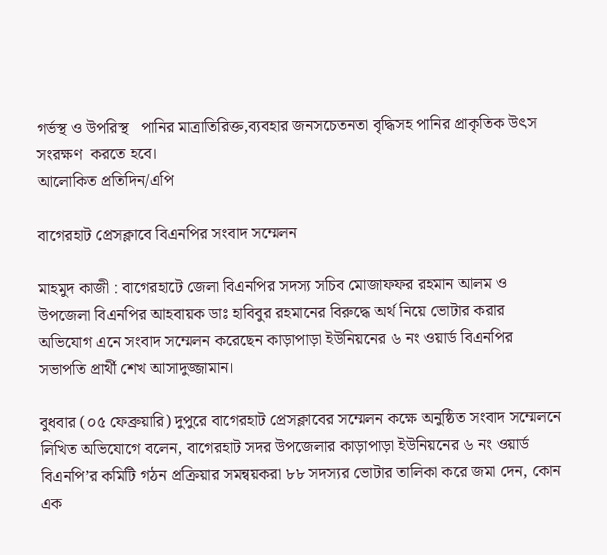গর্ভস্থ ও উপরিস্থ   পানির মাত্রাতিরিক্ত,ব্যবহার জনসচেতনতা বৃদ্ধিসহ পানির প্রাকৃতিক উৎস সংরক্ষণ  করতে হবে।
আলোকিত প্রতিদিন/এপি

বাগেরহাট প্রেসক্লাবে বিএনপির সংবাদ সম্মেলন

মাহমুদ কাজী : বাগেরহাটে জেলা বিএনপির সদস্য সচিব মোজাফফর রহমান আলম ও উপজেলা বিএনপির আহবায়ক ডাঃ হাবিবুর রহমানের বিরুদ্ধে অর্থ নিয়ে ভোটার করার অভিযোগ এনে সংবাদ সম্মেলন করেছেন কাড়াপাড়া ইউনিয়নের ৬ নং ওয়ার্ড বিএনপির সভাপতি প্রার্থী শেখ আসাদুজ্জামান।

বুধবার (০৫ ফেব্রুয়ারি) দুপুরে বাগেরহাট প্রেসক্লাবের সম্মেলন কক্ষে অনুষ্ঠিত সংবাদ সম্মেলনে লিখিত অভিযোগে বলেন, বাগেরহাট সদর উপজেলার কাড়াপাড়া ইউনিয়নের ৬ নং ওয়ার্ড বিএনপি’র কমিটি গঠন প্রক্রিয়ার সমন্বয়করা ৮৮ সদস্যর ভোটার তালিকা করে জমা দেন, কোন এক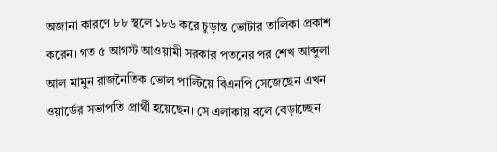অজানা কারণে ৮৮ স্থলে ১৮৬ করে চুড়ান্ত ভোটার তালিকা প্রকাশ করেন। গত ৫ আগস্ট আওয়ামী সরকার পতনের পর শেখ আব্দুলা আল মামুন রাজনৈতিক ভোল পাল্টিয়ে বিএনপি সেজেছেন এখন ওয়ার্ডের সভাপতি প্রার্থী হয়েছেন। সে এলাকায় বলে বেড়াচ্ছেন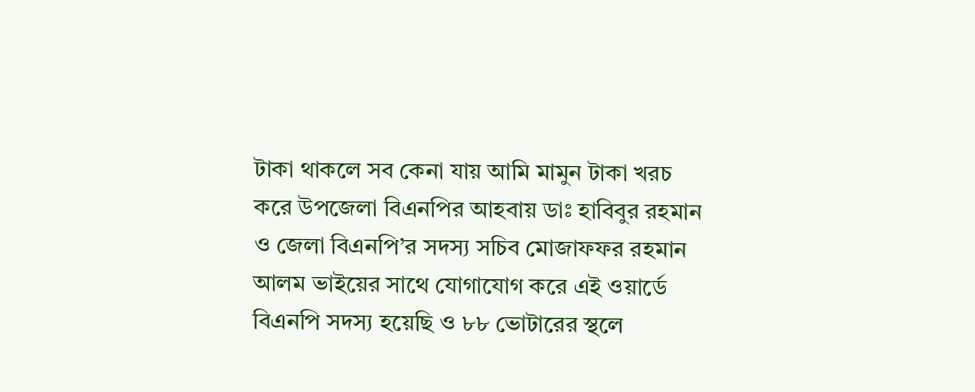টাকা থাকলে সব কেনা যায় আমি মামুন টাকা খরচ করে উপজেলা বিএনপির আহবায় ডাঃ হাবিবুর রহমান ও জেলা বিএনপি’র সদস্য সচিব মোজাফফর রহমান আলম ভাইয়ের সাথে যোগাযোগ করে এই ওয়ার্ডে বিএনপি সদস্য হয়েছি ও ৮৮ ভোটারের স্থলে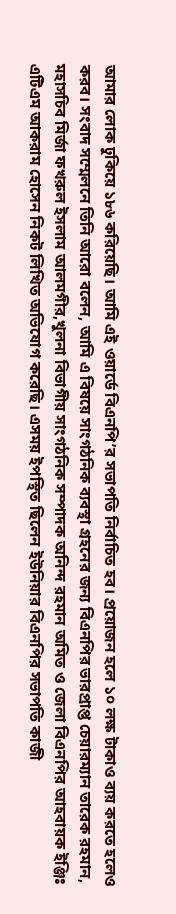আমার লোক ঢুকিয়ে ১৮৬ করিয়েছি। আমি এই ওয়ার্ডে বিএনপি’র সভাপতি নির্বাচিত হব। প্রয়োজন হলে ১০ লক্ষ টাকাও ব্যয় করতে হলেও করব। সংবাদ সম্মেলনে তিনি আরো বলেন, আমি এ বিষয়ে সাংগঠনিক ব্যবস্থা গ্রহনের জন্য বিএনপির ভারপ্রাপ্ত চেয়ারম্যান তারেক রহমান, মহাসচিব মির্জা ফখরুল ইসলাম আলমগীর,খুলনা বিভাগীয় সাংগঠনিক সম্পাদক অনিন্দ রহমান অমিত ও জেলা বিএনপির আহবায়ক ইঞ্জিঃ এটিএম আকরাম হোসেন নিকট লিখিত অভিযোগ করেছি। এসময় ইপস্থিত ছিলেন ইউনিয়ার বিএনপির সভাপতি কাজী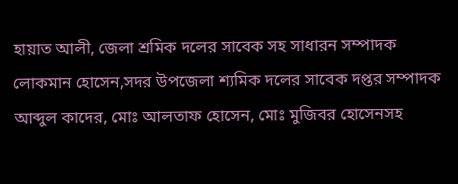হায়াত আলী, জেলা শ্রমিক দলের সাবেক সহ সাধারন সম্পাদক লোকমান হোসেন,সদর উপজেলা শ্যমিক দলের সাবেক দপ্তর সম্পাদক আব্দুল কাদের, মোঃ আলতাফ হোসেন, মোঃ মুজিবর হোসেনসহ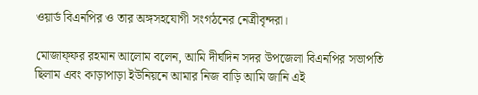ওয়ার্ড বিএনপির ও তার অঙ্গসহযোগী সংগঠনের নেত্রীবৃন্দরা।

মোজাফ্ফর রহমান আলোম বলেন, আমি দীর্ঘদিন সদর উপজেলা বিএনপির সভাপতি ছিলাম এবং কাড়াপাড়া ইউনিয়নে আমার নিজ বাড়ি আমি জানি এই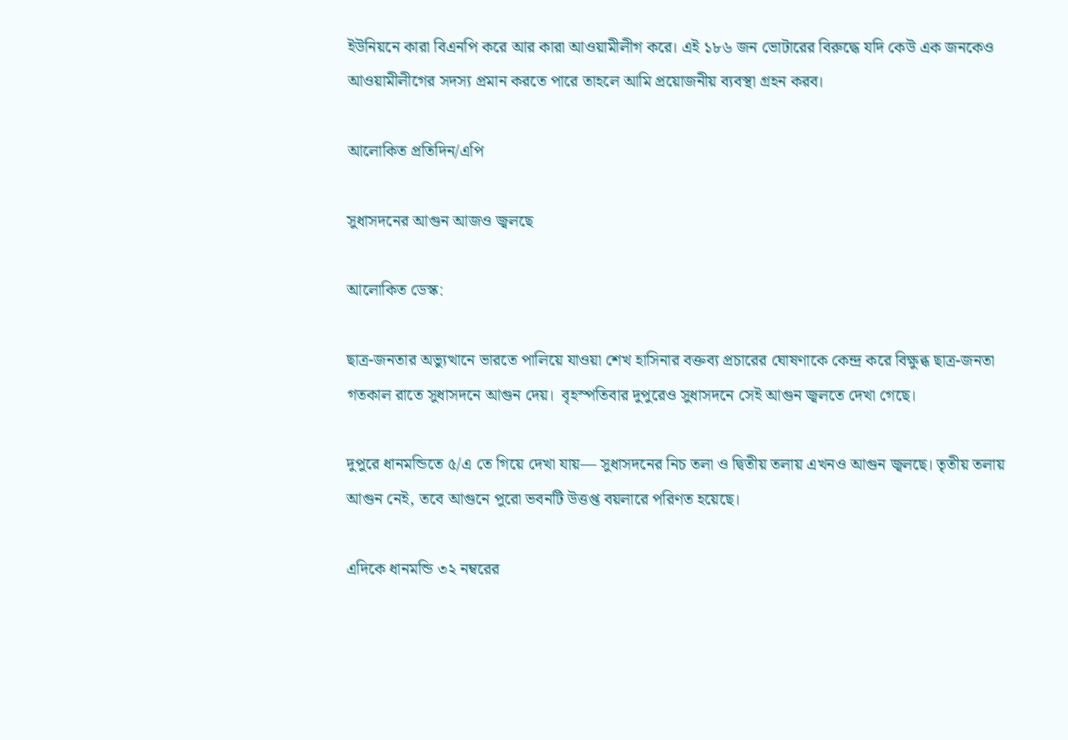ইউনিয়নে কারা বিএনপি করে আর কারা আওয়ামীলীগ করে। এই ১৮৬ জন ভোটারের বিরুদ্ধে যদি কেউ এক জনকেও আওয়ামীলীগের সদস্য প্রমান করতে পারে তাহলে আমি প্রয়োজনীয় ব্যবস্থা গ্রহন করব।

আলোকিত প্রতিদিন/এপি

সুধাসদনের আগুন আজও জ্বলছে

আলোকিত ডেস্ক:

ছাত্র-জনতার অভ্যুত্থানে ভারতে পালিয়ে যাওয়া শেখ হাসিনার বক্তব্য প্রচারের ঘোষণাকে কেন্দ্র করে বিক্ষুব্ধ ছাত্র-জনতা গতকাল রাতে সুধাসদনে আগুন দেয়।  বৃহস্পতিবার দুপুরেও সুধাসদনে সেই আগুন জ্বলতে দেখা গেছে।

দুপুরে ধানমন্ডিতে ৫/এ তে গিয়ে দেখা যায়— সুধাসদনের নিচ তলা ও দ্বিতীয় তলায় এখনও আগুন জ্বলছে। তৃতীয় তলায় আগুন নেই, তবে আগুনে পুরো ভবনটি উত্তপ্ত বয়লারে পরিণত হয়েছে।

এদিকে ধানমন্ডি ৩২ নম্বরের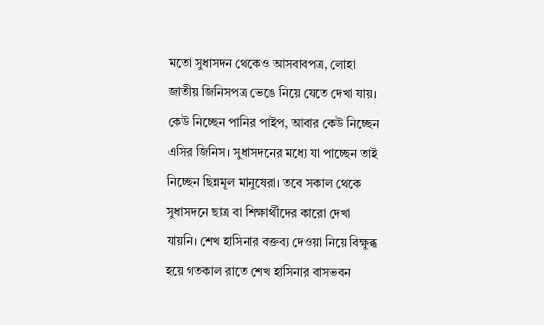মতো সুধাসদন থেকেও আসবাবপত্র, লোহা জাতীয় জিনিসপত্র ভেঙে নিয়ে যেতে দেখা যায়। কেউ নিচ্ছেন পানির পাইপ, আবার কেউ নিচ্ছেন এসির জিনিস। সুধাসদনের মধ্যে যা পাচ্ছেন তাই নিচ্ছেন ছিন্নমূল মানুষেরা। তবে সকাল থেকে সুধাসদনে ছাত্র বা শিক্ষার্থীদের কারো দেখা যায়নি। শেখ হাসিনার বক্তব্য দেওয়া নিয়ে বিক্ষুব্ধ হয়ে গতকাল রাতে শেখ হাসিনার বাসভবন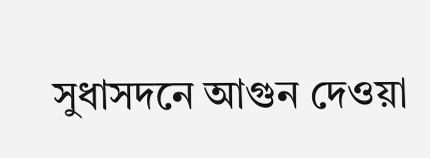সুধাসদনে আগুন দেওয়া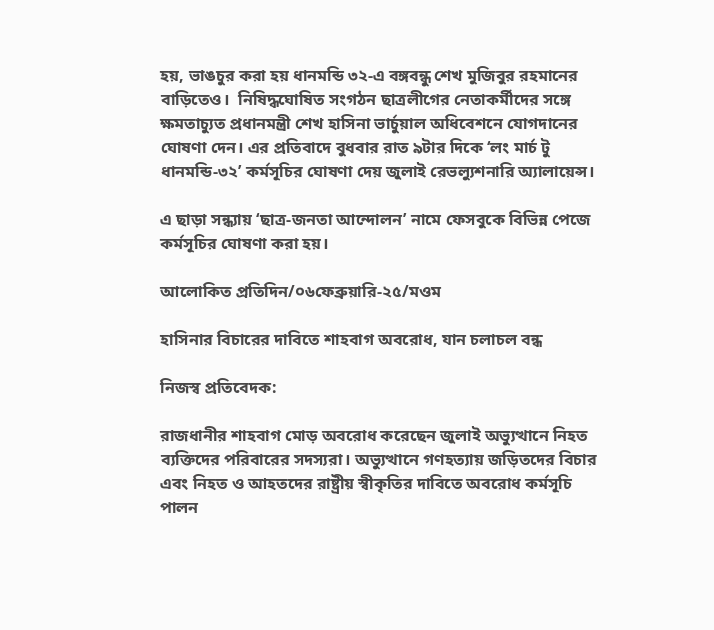হয়, ভাঙচুর করা হয় ধানমন্ডি ৩২-এ বঙ্গবন্ধু শেখ মুজিবুর রহমানের বাড়িতেও।  নিষিদ্ধঘোষিত সংগঠন ছাত্রলীগের নেতাকর্মীদের সঙ্গে ক্ষমতাচ্যুত প্রধানমন্ত্রী শেখ হাসিনা ভার্চুয়াল অধিবেশনে যোগদানের ঘোষণা দেন। এর প্রতিবাদে বুধবার রাত ৯টার দিকে ‘লং মার্চ টু ধানমন্ডি-৩২’ কর্মসূচির ঘোষণা দেয় জুলাই রেভল্যুশনারি অ্যালায়েন্স।

এ ছাড়া সন্ধ্যায় ‘ছাত্র-জনতা আন্দোলন’ নামে ফেসবুকে বিভিন্ন পেজে কর্মসূচির ঘোষণা করা হয়।

আলোকিত প্রতিদিন/০৬ফেব্রুয়ারি-২৫/মওম

হাসিনার বিচারের দাবিতে শাহবাগ অবরোধ, যান চলাচল বন্ধ

নিজস্ব প্রতিবেদক:

রাজধানীর শাহবাগ মোড় অবরোধ করেছেন জুলাই অভ্যুত্থানে নিহত ব্যক্তিদের পরিবারের সদস্যরা। অভ্যুত্থানে গণহত্যায় জড়িতদের বিচার এবং নিহত ও আহতদের রাষ্ট্রীয় স্বীকৃতির দাবিতে অবরোধ কর্মসূচি পালন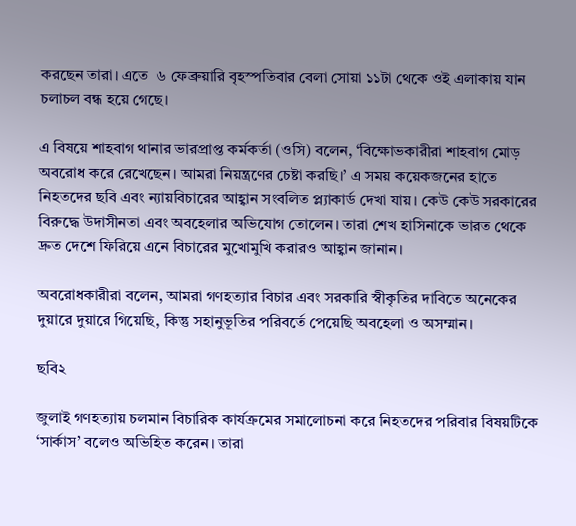করছেন তারা। এতে  ৬ ফেব্রুয়ারি বৃহস্পতিবার বেলা সোয়া ১১টা থেকে ওই এলাকায় যান চলাচল বন্ধ হয়ে গেছে।

এ বিষয়ে শাহবাগ থানার ভারপ্রাপ্ত কর্মকর্তা (ওসি) বলেন, ‘বিক্ষোভকারীরা শাহবাগ মোড় অবরোধ করে রেখেছেন। আমরা নিয়ন্ত্রণের চেষ্টা করছি।’ এ সময় কয়েকজনের হাতে নিহতদের ছবি এবং ন্যায়বিচারের আহ্বান সংবলিত প্ল্যাকার্ড দেখা যায়। কেউ কেউ সরকারের বিরুদ্ধে উদাসীনতা এবং অবহেলার অভিযোগ তোলেন। তারা শেখ হাসিনাকে ভারত থেকে দ্রুত দেশে ফিরিয়ে এনে বিচারের মুখোমুখি করারও আহ্বান জানান।

অবরোধকারীরা বলেন, আমরা গণহত্যার বিচার এবং সরকারি স্বীকৃতির দাবিতে অনেকের দুয়ারে দুয়ারে গিয়েছি, কিন্তু সহানুভূতির পরিবর্তে পেয়েছি অবহেলা ও অসম্মান।

ছবি২

জুলাই গণহত্যায় চলমান বিচারিক কার্যক্রমের সমালোচনা করে নিহতদের পরিবার বিষয়টিকে ‘সার্কাস’ বলেও অভিহিত করেন। তারা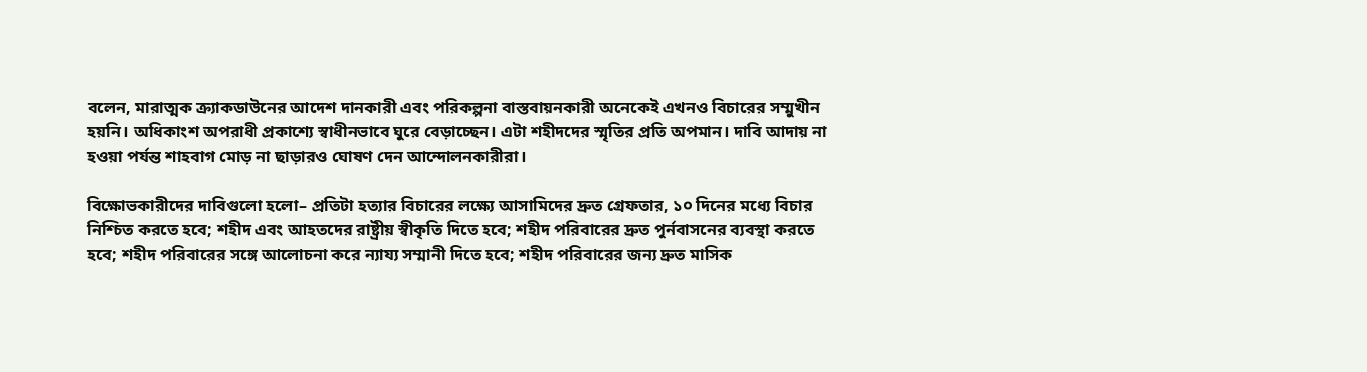বলেন, মারাত্মক ক্র্যাকডাউনের আদেশ দানকারী এবং পরিকল্পনা বাস্তবায়নকারী অনেকেই এখনও বিচারের সম্মুখীন হয়নি। অধিকাংশ অপরাধী প্রকাশ্যে স্বাধীনভাবে ঘুরে বেড়াচ্ছেন। এটা শহীদদের স্মৃতির প্রতি অপমান। দাবি আদায় না হওয়া পর্যন্ত শাহবাগ মোড় না ছাড়ারও ঘোষণ দেন আন্দোলনকারীরা।

বিক্ষোভকারীদের দাবিগুলো হলো– প্রতিটা হত্যার বিচারের লক্ষ্যে আসামিদের দ্রুত গ্রেফতার, ১০ দিনের মধ্যে বিচার নিশ্চিত করতে হবে; শহীদ এবং আহতদের রাষ্ট্রীয় স্বীকৃতি দিতে হবে; শহীদ পরিবারের দ্রুত পুর্নবাসনের ব্যবস্থা করতে হবে; শহীদ পরিবারের সঙ্গে আলোচনা করে ন্যায্য সম্মানী দিতে হবে; শহীদ পরিবারের জন্য দ্রুত মাসিক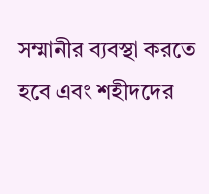সম্মানীর ব্যবস্থা করতে হবে এবং শহীদদের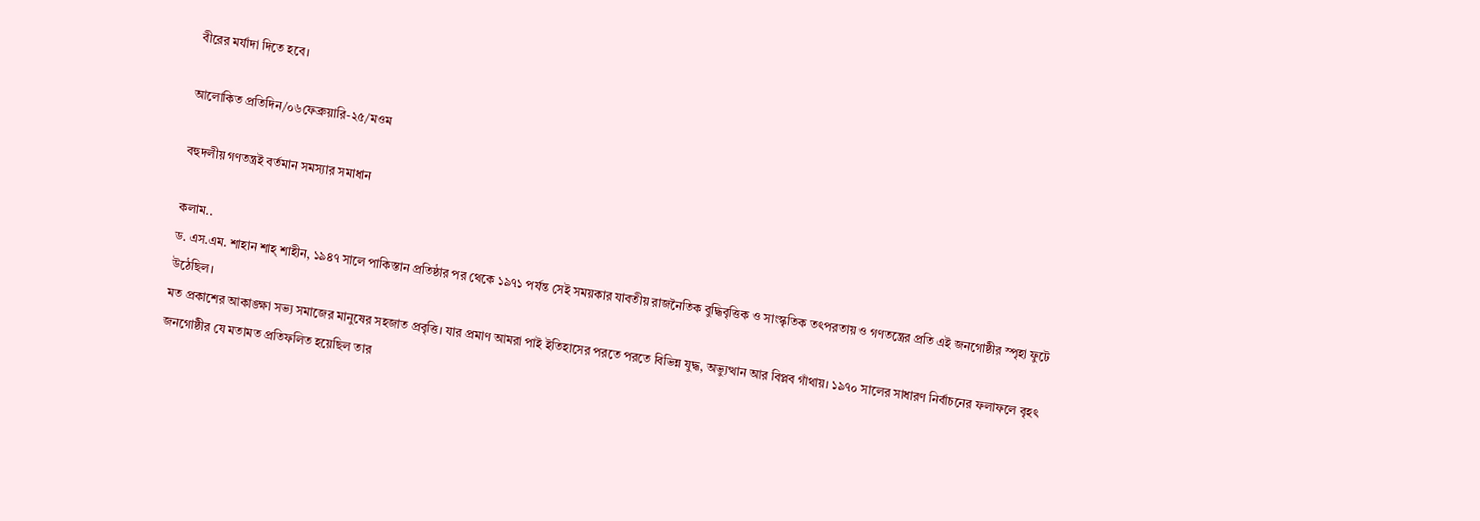বীরের মর্যাদা দিতে হবে।

আলোকিত প্রতিদিন/০৬ফেব্রুয়ারি-২৫/মওম

বহুদলীয় গণতন্ত্রই বর্তমান সমস্যার সমাধান

কলাম..
ড. এস.এম. শাহান শাহ্ শাহীন, ১৯৪৭ সালে পাকিস্তান প্রতিষ্ঠার পর থেকে ১৯৭১ পর্যন্ত সেই সময়কার যাবতীয় রাজনৈতিক বুদ্ধিবৃত্তিক ও সাংস্কৃতিক তৎপরতায় ও গণতন্ত্রের প্রতি এই জনগোষ্ঠীর স্পৃহা ফুটে উঠেছিল।
মত প্রকাশের আকাঙ্ক্ষা সভ্য সমাজের মানুষের সহজাত প্রবৃত্তি। যার প্রমাণ আমরা পাই ইতিহাসের পরতে পরতে বিভিন্ন যুদ্ধ, অভ্যুত্থান আর বিপ্লব গাঁথায়। ১৯৭০ সালের সাধারণ নির্বাচনের ফলাফলে বৃহৎ জনগোষ্ঠীর যে মতামত প্রতিফলিত হয়েছিল তার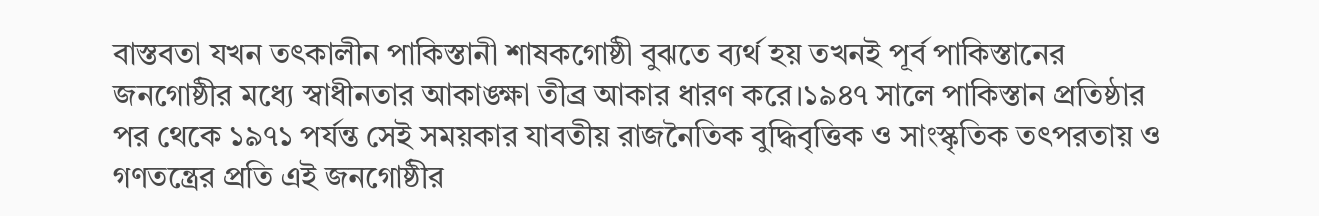বাস্তবতা যখন তৎকালীন পাকিস্তানী শাষকগোষ্ঠী বুঝতে ব্যর্থ হয় তখনই পূর্ব পাকিস্তানের জনগোষ্ঠীর মধ্যে স্বাধীনতার আকাঙ্ক্ষা তীব্র আকার ধারণ করে।১৯৪৭ সালে পাকিস্তান প্রতিষ্ঠার পর থেকে ১৯৭১ পর্যন্ত সেই সময়কার যাবতীয় রাজনৈতিক বুদ্ধিবৃত্তিক ও সাংস্কৃতিক তৎপরতায় ও গণতন্ত্রের প্রতি এই জনগোষ্ঠীর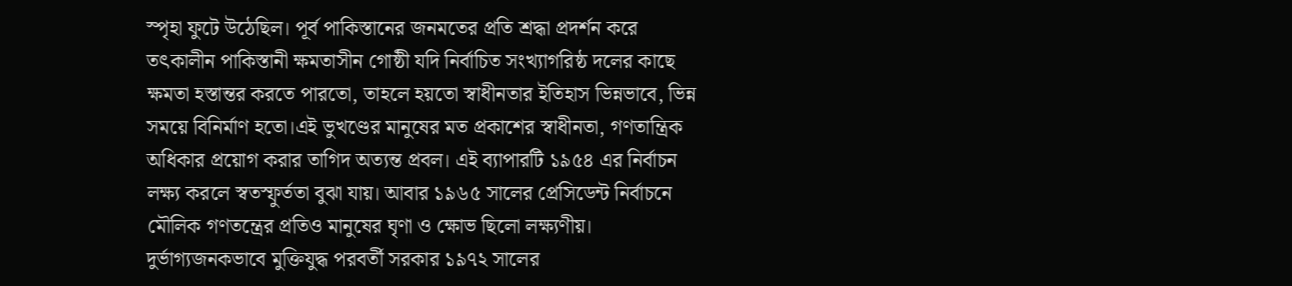স্পৃহা ফুটে উঠেছিল। পূর্ব পাকিস্তানের জনমতের প্রতি শ্রদ্ধা প্রদর্শন করে তৎকালীন পাকিস্তানী ক্ষমতাসীন গোষ্ঠী যদি নির্বাচিত সংখ্যাগরিষ্ঠ দলের কাছে ক্ষমতা হস্তান্তর করতে পারতো, তাহলে হয়তো স্বাধীনতার ইতিহাস ভিন্নভাবে, ভিন্ন সময়ে বিনির্মাণ হতো।এই ভুখণ্ডের মানুষের মত প্রকাশের স্বাধীনতা, গণতান্ত্রিক অধিকার প্রয়োগ করার তাগিদ অত্যন্ত প্রবল। এই ব্যাপারটি ১৯৫৪ এর নির্বাচন লক্ষ্য করলে স্বতস্ফুর্ততা বুঝা যায়। আবার ১৯৬৫ সালের প্রেসিডেন্ট নির্বাচনে মৌলিক গণতন্ত্রের প্রতিও মানুষের ঘৃণা ও ক্ষোভ ছিলো লক্ষ্যণীয়। দুর্ভাগ্যজনকভাবে মুক্তিযুদ্ধ পরবর্তী সরকার ১৯৭২ সালের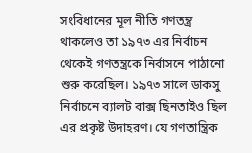সংবিধানের মূল নীতি গণতন্ত্র থাকলেও তা ১৯৭৩ এর নির্বাচন থেকেই গণতন্ত্রকে নির্বাসনে পাঠানো শুরু করেছিল। ১৯৭৩ সালে ডাকসু নির্বাচনে ব্যালট বাক্স ছিনতাইও ছিল এর প্রকৃষ্ট উদাহরণ। যে গণতান্ত্রিক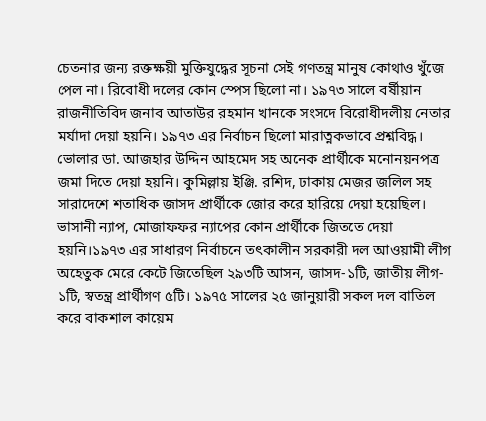চেতনার জন্য রক্তক্ষয়ী মুক্তিযুদ্ধের সূচনা সেই গণতন্ত্র মানুষ কোথাও খুঁজে পেল না। রিবোধী দলের কোন স্পেস ছিলো না। ১৯৭৩ সালে বর্ষীয়ান রাজনীতিবিদ জনাব আতাউর রহমান খানকে সংসদে বিরোধীদলীয় নেতার মর্যাদা দেয়া হয়নি। ১৯৭৩ এর নির্বাচন ছিলো মারাত্নকভাবে প্রশ্নবিদ্ধ। ভোলার ডা. আজহার উদ্দিন আহমেদ সহ অনেক প্রার্থীকে মনোনয়নপত্র জমা দিতে দেয়া হয়নি। কুমিল্লায় ইঞ্জি. রশিদ, ঢাকায় মেজর জলিল সহ সারাদেশে শতাধিক জাসদ প্রার্থীকে জোর করে হারিয়ে দেয়া হয়েছিল। ভাসানী ন্যাপ, মোজাফফর ন্যাপের কোন প্রার্থীকে জিততে দেয়া হয়নি।১৯৭৩ এর সাধারণ নির্বাচনে তৎকালীন সরকারী দল আওয়ামী লীগ অহেতুক মেরে কেটে জিতেছিল ২৯৩টি আসন, জাসদ-১টি, জাতীয় লীগ- ১টি, স্বতন্ত্র প্রার্থীগণ ৫টি। ১৯৭৫ সালের ২৫ জানুয়ারী সকল দল বাতিল করে বাকশাল কায়েম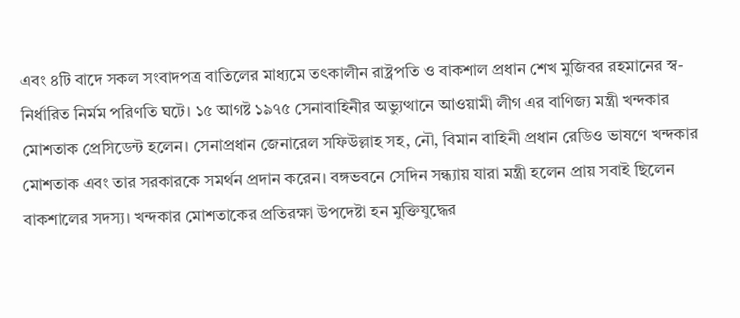এবং ৪টি বাদে সকল সংবাদপত্র বাতিলের মাধ্যমে তৎকালীন রাষ্ট্রপতি ও বাকশাল প্রধান শেখ মুজিবর রহমানের স্ব-নির্ধারিত নির্মম পরিণতি ঘটে। ১৫ আগষ্ট ১৯৭৫ সেনাবাহিনীর অভ্যুত্থানে আওয়ামী লীগ এর বাণিজ্য মন্ত্রী খন্দকার মোশতাক প্রেসিডেন্ট হলেন। সেনাপ্রধান জেনারেল সফিউল্লাহ সহ, নৌ, বিমান বাহিনী প্রধান রেডিও ভাষণে খন্দকার মোশতাক এবং তার সরকারকে সমর্থন প্রদান করেন। বঙ্গভবনে সেদিন সন্ধ্যায় যারা মন্ত্রী হলেন প্রায় সবাই ছিলেন বাকশালের সদস্য। খন্দকার মোশতাকের প্রতিরক্ষা উপদেষ্টা হন মুক্তিযুদ্ধের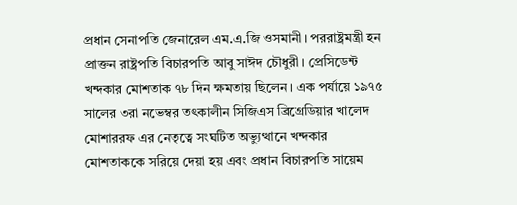প্রধান সেনাপতি জেনারেল এম.এ.জি ওসমানী। পররাষ্ট্রমন্ত্রী হন প্রাক্তন রাষ্ট্রপতি বিচারপতি আবু সাঈদ চৌধুরী। প্রেসিডেন্ট খন্দকার মোশতাক ৭৮ দিন ক্ষমতায় ছিলেন। এক পর্যায়ে ১৯৭৫ সালের ৩রা নভেম্বর তৎকালীন সিজিএস ব্রিগ্রেডিয়ার খালেদ মোশাররফ এর নেতৃত্বে সংঘটিত অভ্যুত্থানে খন্দকার মোশতাককে সরিয়ে দেয়া হয় এবং প্রধান বিচারপতি সায়েম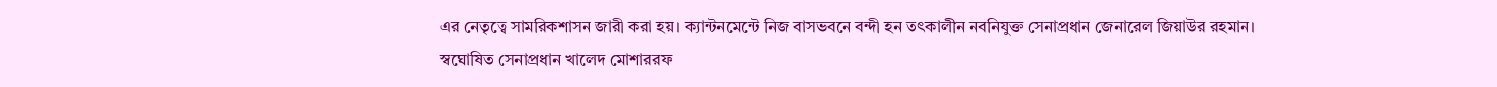এর নেতৃত্বে সামরিকশাসন জারী করা হয়। ক্যান্টনমেন্টে নিজ বাসভবনে বন্দী হন তৎকালীন নবনিযুক্ত সেনাপ্রধান জেনারেল জিয়াউর রহমান।
স্বঘোষিত সেনাপ্রধান খালেদ মোশাররফ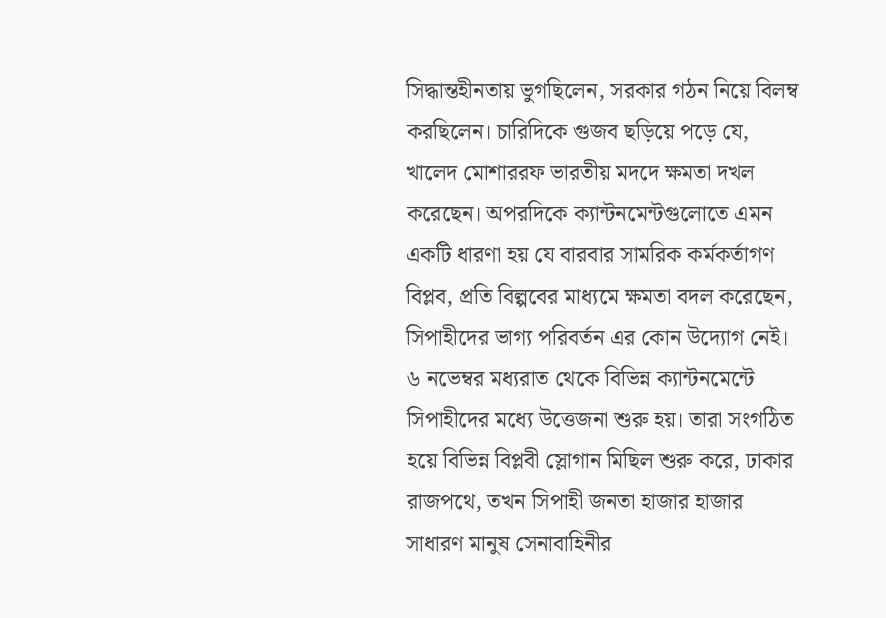সিদ্ধান্তহীনতায় ভুগছিলেন, সরকার গঠন নিয়ে বিলম্ব করছিলেন। চারিদিকে গুজব ছড়িয়ে পড়ে যে, খালেদ মোশাররফ ভারতীয় মদদে ক্ষমতা দখল করেছেন। অপরদিকে ক্যান্টনমেন্টগুলোতে এমন একটি ধারণা হয় যে বারবার সামরিক কর্মকর্তাগণ বিপ্লব, প্রতি বিল্পবের মাধ্যমে ক্ষমতা বদল করেছেন, সিপাহীদের ভাগ্য পরিবর্তন এর কোন উদ্যোগ নেই। ৬ নভেম্বর মধ্যরাত থেকে বিভিন্ন ক্যান্টনমেন্টে সিপাহীদের মধ্যে উত্তেজনা শুরু হয়। তারা সংগঠিত হয়ে বিভিন্ন বিপ্লবী স্লোগান মিছিল শুরু করে, ঢাকার রাজপথে, তখন সিপাহী জনতা হাজার হাজার সাধারণ মানুষ সেনাবাহিনীর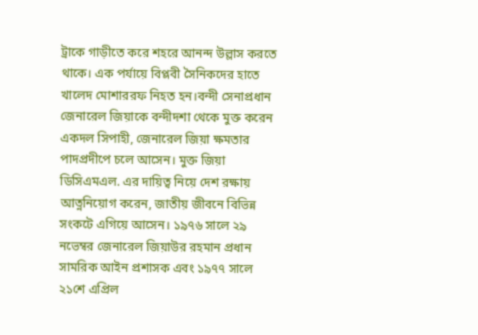ট্রাকে গাড়ীতে করে শহরে আনন্দ উল্লাস করতে থাকে। এক পর্যায়ে বিপ্লবী সৈনিকদের হাতে খালেদ মোশাররফ নিহত হন।বন্দী সেনাপ্রধান জেনারেল জিয়াকে বন্দীদশা থেকে মুক্ত করেন একদল সিপাহী, জেনারেল জিয়া ক্ষমতার পাদপ্রদীপে চলে আসেন। মুক্ত জিয়া ডিসিএমএল. এর দায়িত্ব নিয়ে দেশ রক্ষায় আত্ননিয়োগ করেন, জাতীয় জীবনে বিভিন্ন সংকটে এগিয়ে আসেন। ১৯৭৬ সালে ২৯ নভেম্বর জেনারেল জিয়াউর রহমান প্রধান সামরিক আইন প্রশাসক এবং ১৯৭৭ সালে ২১শে এপ্রিল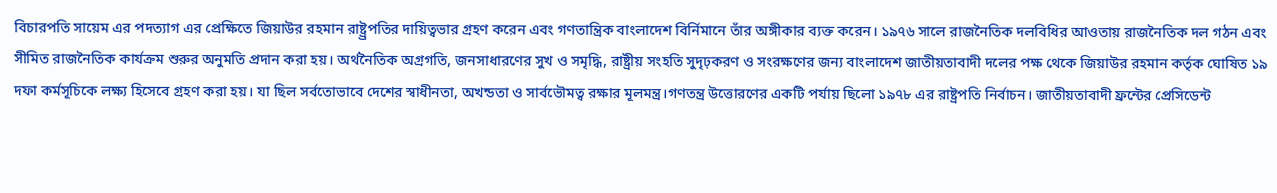বিচারপতি সায়েম এর পদত্যাগ এর প্রেক্ষিতে জিয়াউর রহমান রাষ্ট্র্রপতির দায়িত্বভার গ্রহণ করেন এবং গণতান্ত্রিক বাংলাদেশ বির্নিমানে তাঁর অঙ্গীকার ব্যক্ত করেন। ১৯৭৬ সালে রাজনৈতিক দলবিধির আওতায় রাজনৈতিক দল গঠন এবং সীমিত রাজনৈতিক কার্যক্রম শুরুর অনুমতি প্রদান করা হয়। অর্থনৈতিক অগ্রগতি, জনসাধারণের সুখ ও সমৃদ্ধি, রাষ্ট্রীয় সংহতি সুদৃঢ়করণ ও সংরক্ষণের জন্য বাংলাদেশ জাতীয়তাবাদী দলের পক্ষ থেকে জিয়াউর রহমান কর্তৃক ঘোষিত ১৯ দফা কর্মসূচিকে লক্ষ্য হিসেবে গ্রহণ করা হয়। যা ছিল সর্বতোভাবে দেশের স্বাধীনতা, অখন্ডতা ও সার্বভৌমত্ব রক্ষার মূলমন্ত্র।গণতন্ত্র উত্তোরণের একটি পর্যায় ছিলো ১৯৭৮ এর রাষ্ট্রপতি নির্বাচন। জাতীয়তাবাদী ফ্রন্টের প্রেসিডেন্ট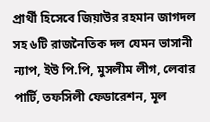প্রার্থী হিসেবে জিয়াউর রহমান জাগদল সহ ৬টি রাজনৈতিক দল যেমন ভাসানী ন্যাপ, ইউ পি.পি, মুসলীম লীগ, লেবার পার্টি, তফসিলী ফেডারেশন, মূল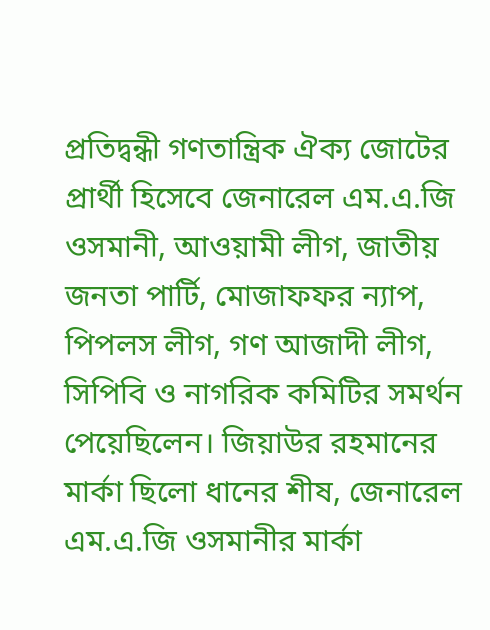প্রতিদ্বন্ধী গণতান্ত্রিক ঐক্য জোটের প্রার্থী হিসেবে জেনারেল এম.এ.জি ওসমানী, আওয়ামী লীগ, জাতীয় জনতা পার্টি, মোজাফফর ন্যাপ, পিপলস লীগ, গণ আজাদী লীগ, সিপিবি ও নাগরিক কমিটির সমর্থন পেয়েছিলেন। জিয়াউর রহমানের মার্কা ছিলো ধানের শীষ, জেনারেল এম.এ.জি ওসমানীর মার্কা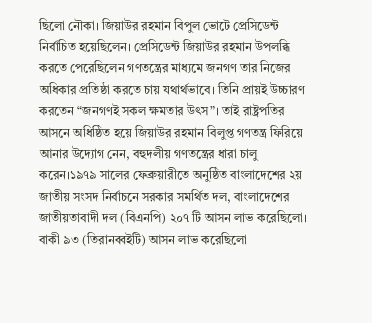ছিলো নৌকা। জিয়াউর রহমান বিপুল ভোটে প্রেসিডেন্ট নির্বাচিত হয়েছিলেন। প্রেসিডেন্ট জিয়াউর রহমান উপলব্ধি করতে পেরেছিলেন গণতন্ত্রের মাধ্যমে জনগণ তার নিজের অধিকার প্রতিষ্ঠা করতে চায় যথার্থভাবে। তিনি প্রায়ই উচ্চারণ করতেন “জনগণই সকল ক্ষমতার উৎস”। তাই রাষ্ট্রপতির আসনে অধিষ্ঠিত হয়ে জিয়াউর রহমান বিলুপ্ত গণতন্ত্র ফিরিয়ে আনার উদ্যোগ নেন, বহুদলীয় গণতন্ত্রের ধারা চালু করেন।১৯৭৯ সালের ফেব্রুয়ারীতে অনুষ্ঠিত বাংলাদেশের ২য় জাতীয় সংসদ নির্বাচনে সরকার সমর্থিত দল, বাংলাদেশের জাতীয়তাবাদী দল (বিএনপি) ২০৭ টি আসন লাভ করেছিলো। বাকী ৯৩ (তিরানব্বইটি) আসন লাভ করেছিলো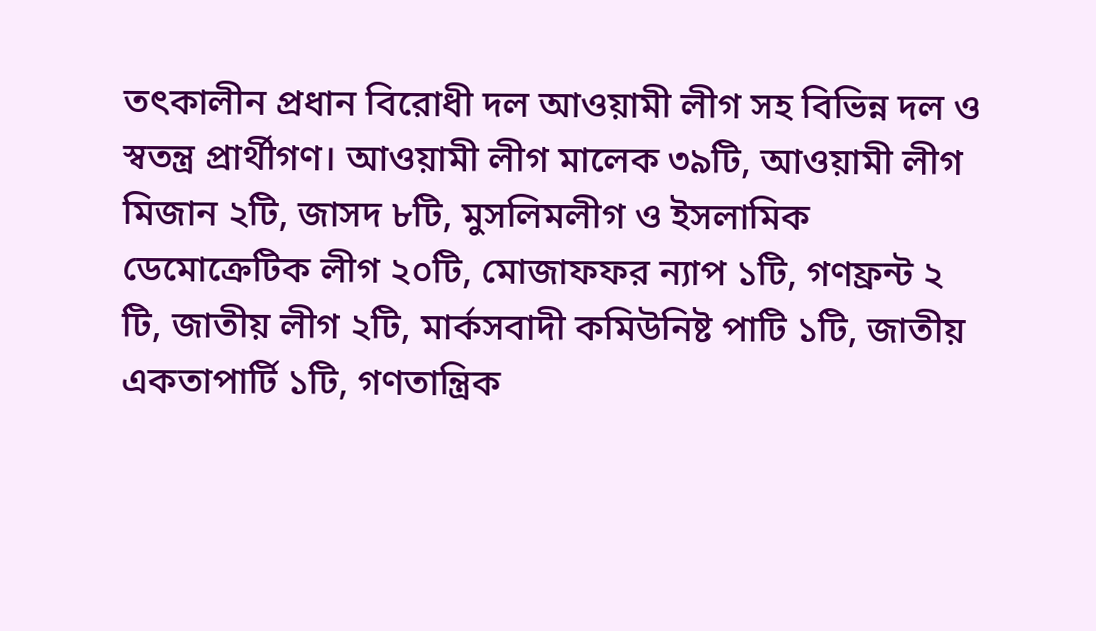তৎকালীন প্রধান বিরোধী দল আওয়ামী লীগ সহ বিভিন্ন দল ও স্বতন্ত্র প্রার্থীগণ। আওয়ামী লীগ মালেক ৩৯টি, আওয়ামী লীগ মিজান ২টি, জাসদ ৮টি, মুসলিমলীগ ও ইসলামিক ডেমোক্রেটিক লীগ ২০টি, মোজাফফর ন্যাপ ১টি, গণফ্রন্ট ২ টি, জাতীয় লীগ ২টি, মার্কসবাদী কমিউনিষ্ট পাটি ১টি, জাতীয় একতাপার্টি ১টি, গণতান্ত্রিক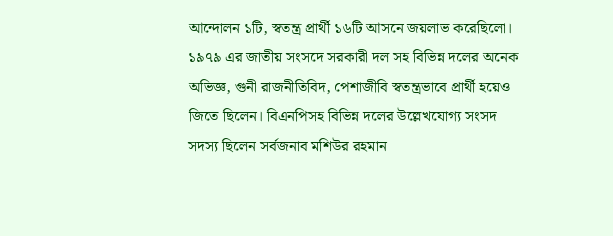আন্দোলন ১টি, স্বতন্ত্র প্রার্থী ১৬টি আসনে জয়লাভ করেছিলো।
১৯৭৯ এর জাতীয় সংসদে সরকারী দল সহ বিভিন্ন দলের অনেক অভিজ্ঞ, গুনী রাজনীতিবিদ, পেশাজীবি স্বতন্ত্রভাবে প্রার্থী হয়েও জিতে ছিলেন। বিএনপিসহ বিভিন্ন দলের উল্লেখযোগ্য সংসদ সদস্য ছিলেন সর্বজনাব মশিউর রহমান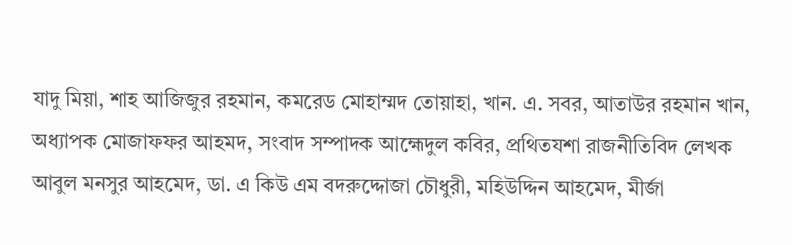যাদু মিয়া, শাহ আজিজুর রহমান, কমরেড মোহাম্মদ তোয়াহা, খান. এ. সবর, আতাউর রহমান খান, অধ্যাপক মোজাফফর আহমদ, সংবাদ সম্পাদক আহ্মেদুল কবির, প্রথিতযশা রাজনীতিবিদ লেখক আবুল মনসুর আহমেদ, ডা. এ কিউ এম বদরুদ্দোজা চৌধুরী, মহিউদ্দিন আহমেদ, মীর্জা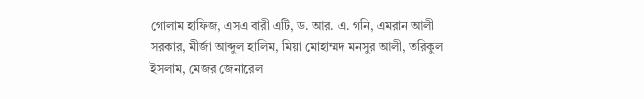গোলাম হাফিজ, এসএ বারী এটি, ড. আর. এ. গনি, এমরান আলী সরকার, মীর্জা আব্দুল হালিম, মিয়া মোহাম্মদ মনসুর আলী, তরিকুল ইসলাম, মেজর জেনারেল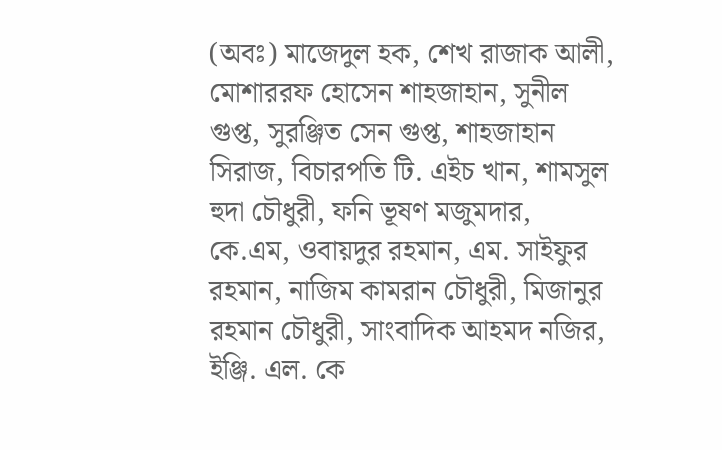(অবঃ) মাজেদুল হক, শেখ রাজাক আলী, মোশাররফ হোসেন শাহজাহান, সুনীল গুপ্ত, সুরঞ্জিত সেন গুপ্ত, শাহজাহান সিরাজ, বিচারপতি টি. এইচ খান, শামসুল হুদা চৌধুরী, ফনি ভূষণ মজুমদার, কে.এম, ওবায়দুর রহমান, এম. সাইফুর রহমান, নাজিম কামরান চৌধুরী, মিজানুর রহমান চৌধুরী, সাংবাদিক আহমদ নজির, ইঞ্জি. এল. কে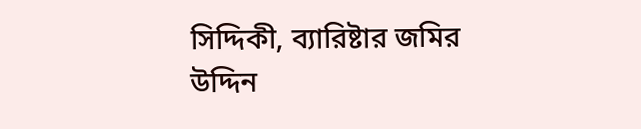সিদ্দিকী, ব্যারিষ্টার জমির উদ্দিন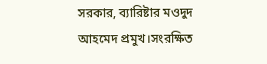সরকার, ব্যারিষ্টার মওদুদ আহমেদ প্রমুখ।সংরক্ষিত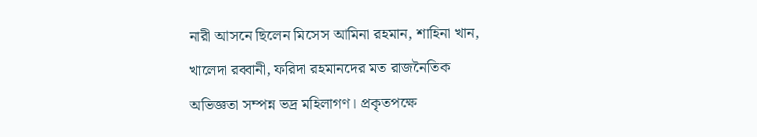নারী আসনে ছিলেন মিসেস আমিনা রহমান, শাহিনা খান, খালেদা রব্বানী, ফরিদা রহমানদের মত রাজনৈতিক অভিজ্ঞতা সম্পন্ন ভদ্র মহিলাগণ। প্রকৃতপক্ষে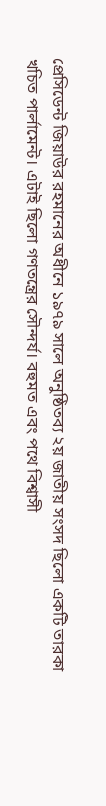প্রেসিডেন্ট জিয়াউর রহমানের অধীনে ১৯৭৯ সালে অনুষ্ঠিতব্য ২য় জাতীয় সংসদ ছিলো একটি তারকা খচিত পার্লামেন্ট। এটাই ছিলো গণতন্ত্রের সৌন্দর্য। বহুমত এবং পথে বিশ্বাসী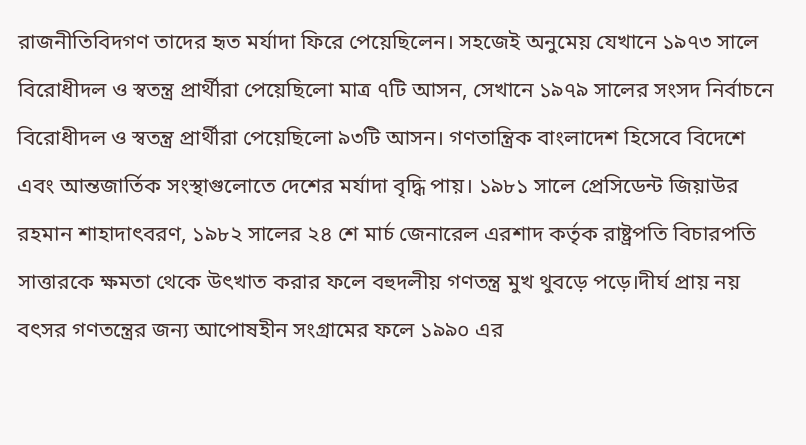রাজনীতিবিদগণ তাদের হৃত মর্যাদা ফিরে পেয়েছিলেন। সহজেই অনুমেয় যেখানে ১৯৭৩ সালে বিরোধীদল ও স্বতন্ত্র প্রার্থীরা পেয়েছিলো মাত্র ৭টি আসন, সেখানে ১৯৭৯ সালের সংসদ নির্বাচনে বিরোধীদল ও স্বতন্ত্র প্রার্থীরা পেয়েছিলো ৯৩টি আসন। গণতান্ত্রিক বাংলাদেশ হিসেবে বিদেশে এবং আন্তজার্তিক সংস্থাগুলোতে দেশের মর্যাদা বৃদ্ধি পায়। ১৯৮১ সালে প্রেসিডেন্ট জিয়াউর রহমান শাহাদাৎবরণ, ১৯৮২ সালের ২৪ শে মার্চ জেনারেল এরশাদ কর্তৃক রাষ্ট্রপতি বিচারপতি সাত্তারকে ক্ষমতা থেকে উৎখাত করার ফলে বহুদলীয় গণতন্ত্র মুখ থুবড়ে পড়ে।দীর্ঘ প্রায় নয় বৎসর গণতন্ত্রের জন্য আপোষহীন সংগ্রামের ফলে ১৯৯০ এর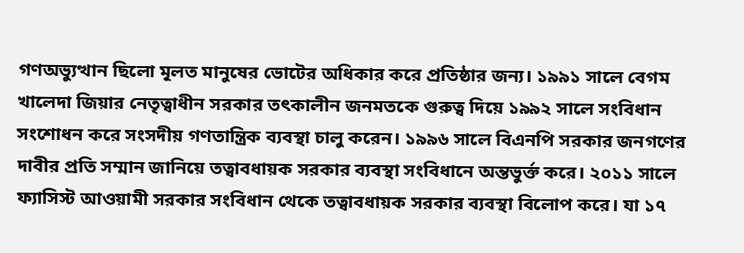গণঅভ্যুত্থান ছিলো মূলত মানুষের ভোটের অধিকার করে প্রতিষ্ঠার জন্য। ১৯৯১ সালে বেগম খালেদা জিয়ার নেতৃত্বাধীন সরকার তৎকালীন জনমতকে গুরুত্ব দিয়ে ১৯৯২ সালে সংবিধান সংশোধন করে সংসদীয় গণতান্ত্রিক ব্যবস্থা চালু করেন। ১৯৯৬ সালে বিএনপি সরকার জনগণের দাবীর প্রতি সম্মান জানিয়ে তত্বাবধায়ক সরকার ব্যবস্থা সংবিধানে অন্তভুর্ক্ত করে। ২০১১ সালে ফ্যাসিস্ট আওয়ামী সরকার সংবিধান থেকে তত্বাবধায়ক সরকার ব্যবস্থা বিলোপ করে। যা ১৭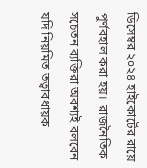ডিসেম্বর ২০২৪ হাইকোর্টের রায়ে পুর্ণবহাল করা হয়।  রাজনৈতিক সচেতন ব্যক্তিরা অবশ্যই বলবেন যদি নিয়মিত তত্বাবধায়ক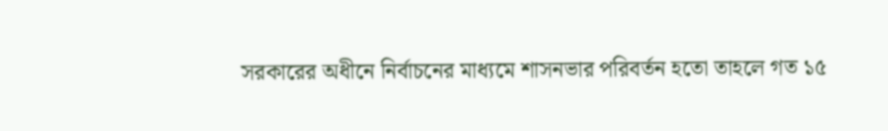সরকারের অধীনে নির্বাচনের মাধ্যমে শাসনভার পরিবর্তন হতো তাহলে গত ১৫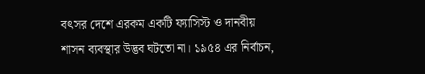বৎসর দেশে এরকম একটি ফ্যাসিস্ট ও দানবীয় শাসন ব্যবস্থার উদ্ভব ঘটতো না। ১৯৫৪ এর নির্বাচন,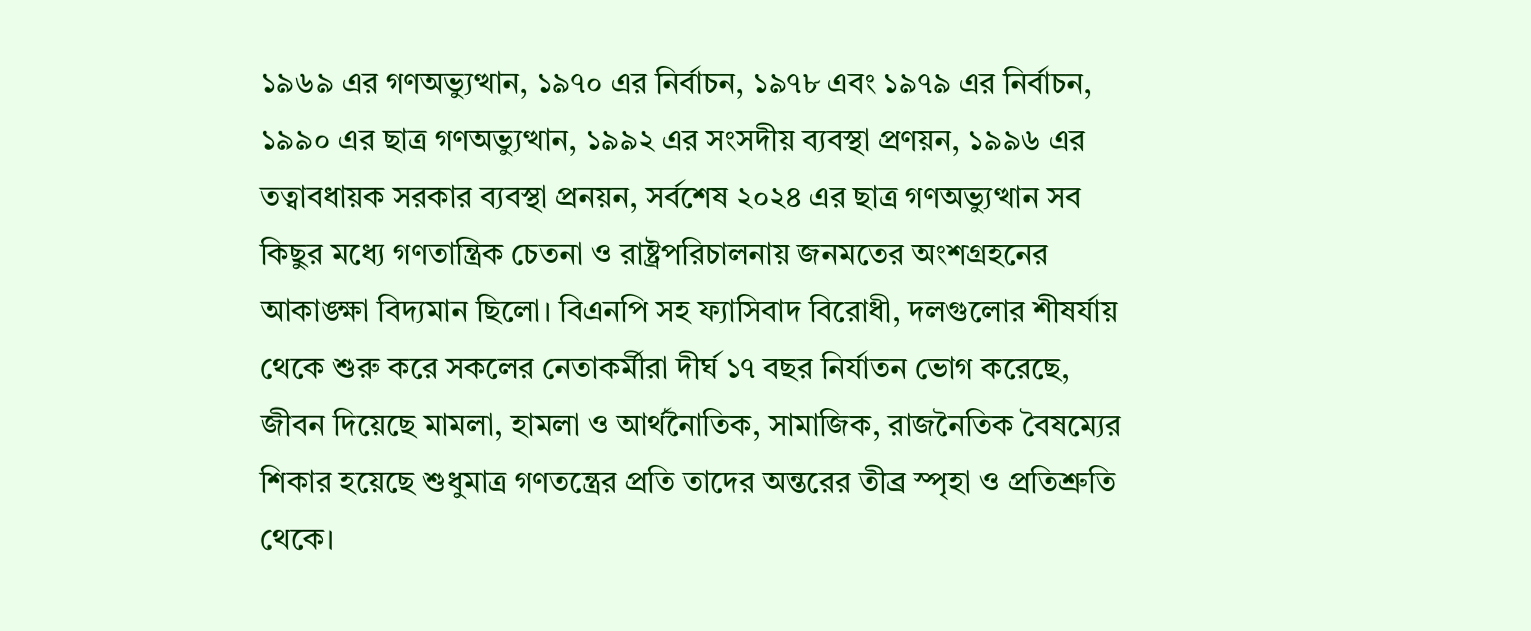১৯৬৯ এর গণঅভ্যুত্থান, ১৯৭০ এর নির্বাচন, ১৯৭৮ এবং ১৯৭৯ এর নির্বাচন, ১৯৯০ এর ছাত্র গণঅভ্যুত্থান, ১৯৯২ এর সংসদীয় ব্যবস্থা প্রণয়ন, ১৯৯৬ এর তত্বাবধায়ক সরকার ব্যবস্থা প্রনয়ন, সর্বশেষ ২০২৪ এর ছাত্র গণঅভ্যুত্থান সব কিছুর মধ্যে গণতান্ত্রিক চেতনা ও রাষ্ট্রপরিচালনায় জনমতের অংশগ্রহনের আকাঙ্ক্ষা বিদ্যমান ছিলো। বিএনপি সহ ফ্যাসিবাদ বিরোধী, দলগুলোর শীষর্যায় থেকে শুরু করে সকলের নেতাকর্মীরা দীর্ঘ ১৭ বছর নির্যাতন ভোগ করেছে, জীবন দিয়েছে মামলা, হামলা ও আর্থনৈাতিক, সামাজিক, রাজনৈতিক বৈষম্যের শিকার হয়েছে শুধুমাত্র গণতন্ত্রের প্রতি তাদের অন্তরের তীব্র স্পৃহা ও প্রতিশ্রুতি থেকে।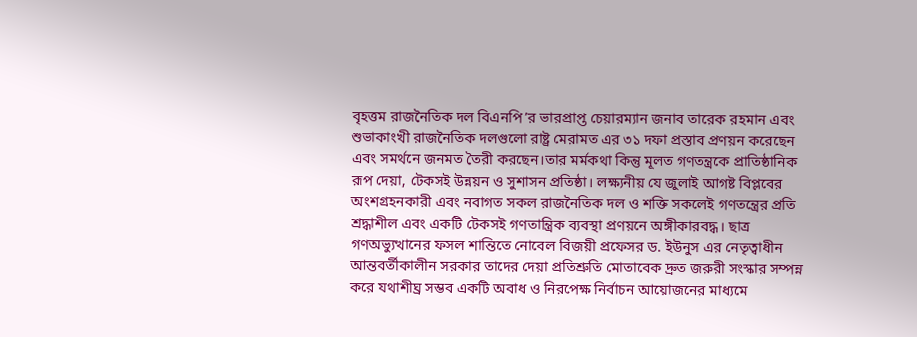বৃহত্তম রাজনৈতিক দল বিএনপি’র ভারপ্রাপ্ত চেয়ারম্যান জনাব তারেক রহমান এবং শুভাকাংখী রাজনৈতিক দলগুলো রাষ্ট্র মেরামত এর ৩১ দফা প্রস্তাব প্রণয়ন করেছেন এবং সমর্থনে জনমত তৈরী করছেন।তার মর্মকথা কিন্তু মূলত গণতন্ত্রকে প্রাতিষ্ঠানিক রূপ দেয়া, টেকসই উন্নয়ন ও সুশাসন প্রতিষ্ঠা। লক্ষ্যনীয় যে জুলাই আগষ্ট বিপ্লবের অংশগ্রহনকারী এবং নবাগত সকল রাজনৈতিক দল ও শক্তি সকলেই গণতন্ত্রের প্রতি শ্রদ্ধাশীল এবং একটি টেকসই গণতান্ত্রিক ব্যবস্থা প্রণয়নে অঙ্গীকারবদ্ধ। ছাত্র গণঅভ্যুত্থানের ফসল শান্তিতে নোবেল বিজয়ী প্রফেসর ড. ইউনুস এর নেতৃত্বাধীন আন্তবর্তীকালীন সরকার তাদের দেয়া প্রতিশ্রুতি মোতাবেক দ্রুত জরুরী সংস্কার সম্পন্ন করে যথাশীঘ্র সম্ভব একটি অবাধ ও নিরপেক্ষ নির্বাচন আয়োজনের মাধ্যমে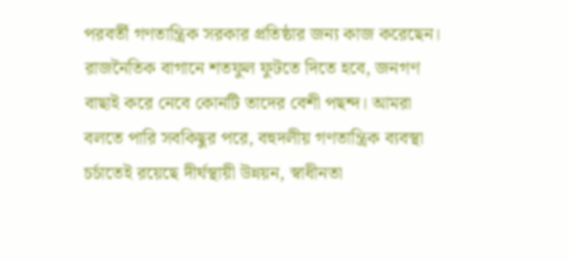পরবর্তী গণতান্ত্রিক সরকার প্রতিষ্ঠার জন্য কাজ করেছেন। রাজনৈতিক বাগানে শতফুল ফুটতে দিতে হবে, জনগণ বাছাই করে নেবে কোনটি তাদের বেশী পছন্দ। আমরা বলতে পারি সবকিছুর পরে, বহুদলীয় গণতান্ত্রিক ব্যবস্থা চর্চাতেই রয়েছে দীর্ঘস্থায়ী উন্নয়ন, স্বাধীনতা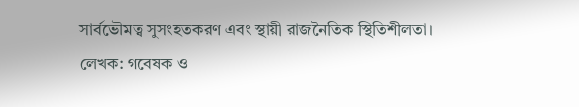সার্বভৌমত্ব সুসংহতকরণ এবং স্থায়ী রাজনৈতিক স্থিতিশীলতা।
লেখক: গবেষক ও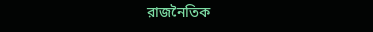রাজনৈতিক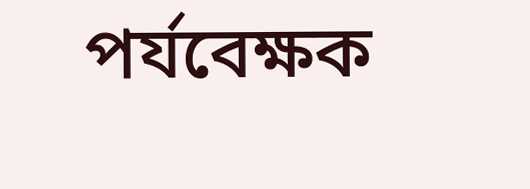পর্যবেক্ষক